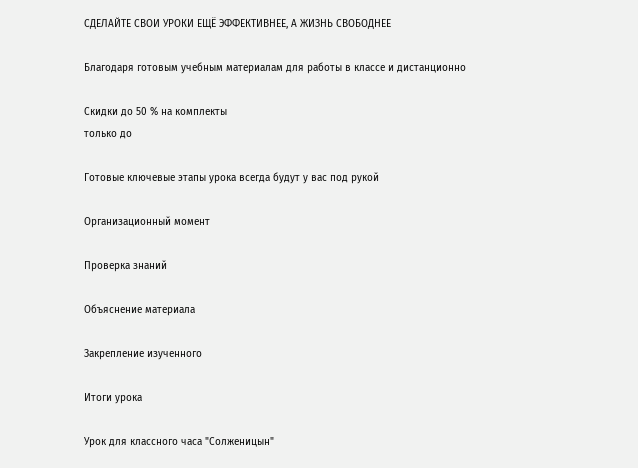СДЕЛАЙТЕ СВОИ УРОКИ ЕЩЁ ЭФФЕКТИВНЕЕ, А ЖИЗНЬ СВОБОДНЕЕ

Благодаря готовым учебным материалам для работы в классе и дистанционно

Скидки до 50 % на комплекты
только до

Готовые ключевые этапы урока всегда будут у вас под рукой

Организационный момент

Проверка знаний

Объяснение материала

Закрепление изученного

Итоги урока

Урок для классного часа "Солженицын"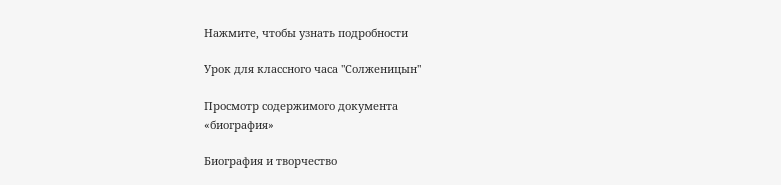Нажмите, чтобы узнать подробности

Урок для классного часа "Солженицын"

Просмотр содержимого документа
«биография»

Биография и творчество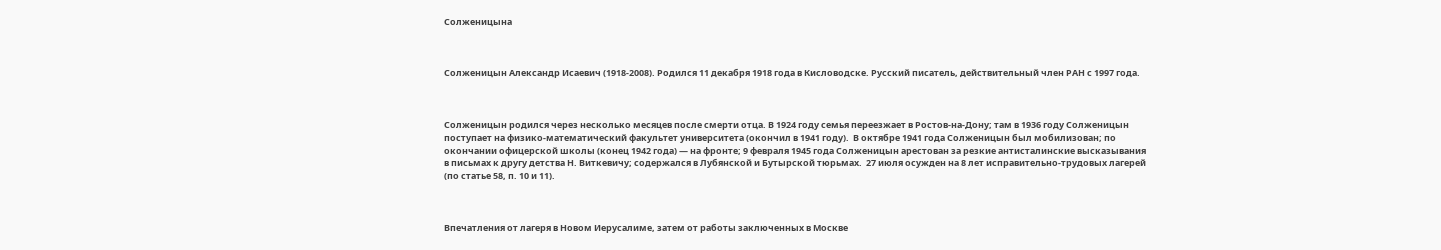Солженицына



Солженицын Александр Исаевич (1918-2008). Родился 11 декабря 1918 года в Кисловодске. Русский писатель, действительный член РАН с 1997 года.



Солженицын родился через несколько месяцев после смерти отца. В 1924 году семья переезжает в Ростов-на-Дону; там в 1936 году Солженицын поступает на физико-математический факультет университета (окончил в 1941 году).  В октябре 1941 года Солженицын был мобилизован; по окончании офицерской школы (конец 1942 года) — на фронте; 9 февраля 1945 года Солженицын арестован за резкие антисталинские высказывания в письмах к другу детства Н. Виткевичу; содержался в Лубянской и Бутырской тюрьмах.  27 июля осужден на 8 лет исправительно-трудовых лагерей (по статье 58, п. 10 и 11).



Впечатления от лагеря в Новом Иерусалиме, затем от работы заключенных в Москве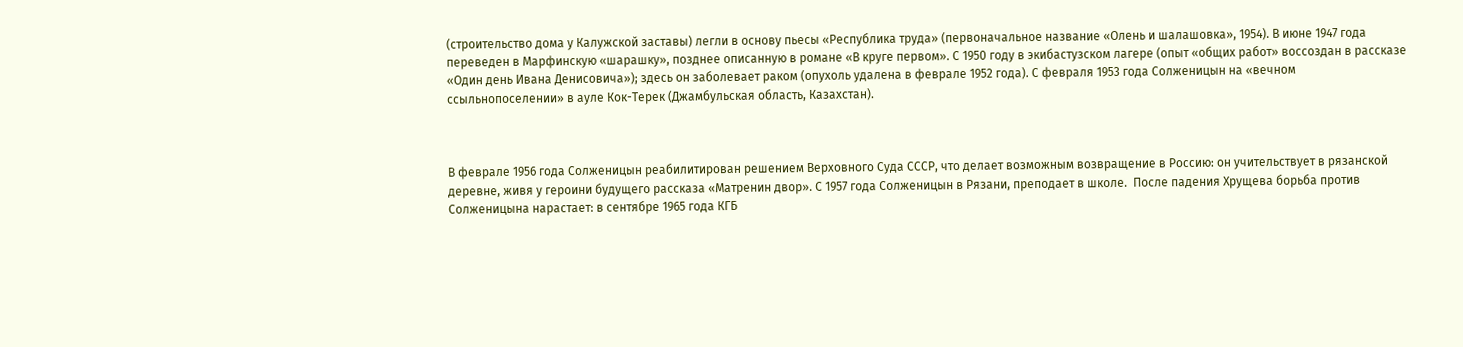(строительство дома у Калужской заставы) легли в основу пьесы «Республика труда» (первоначальное название «Олень и шалашовка», 1954). В июне 1947 года переведен в Марфинскую «шарашку», позднее описанную в романе «В круге первом». С 1950 году в экибастузском лагере (опыт «общих работ» воссоздан в рассказе «Один день Ивана Денисовича»); здесь он заболевает раком (опухоль удалена в феврале 1952 года). С февраля 1953 года Солженицын на «вечном ссыльнопоселении» в ауле Кок-Терек (Джамбульская область, Казахстан).



В феврале 1956 года Солженицын реабилитирован решением Верховного Суда СССР, что делает возможным возвращение в Россию: он учительствует в рязанской деревне, живя у героини будущего рассказа «Матренин двор». С 1957 года Солженицын в Рязани, преподает в школе.  После падения Хрущева борьба против Солженицына нарастает: в сентябре 1965 года КГБ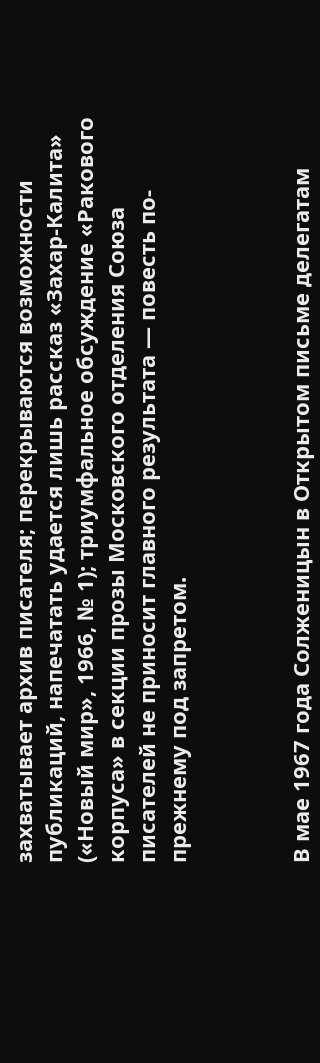захватывает архив писателя; перекрываются возможности публикаций, напечатать удается лишь рассказ «Захар-Калита» («Новый мир», 1966, № 1); триумфальное обсуждение «Ракового корпуса» в секции прозы Московского отделения Союза писателей не приносит главного результата — повесть по-прежнему под запретом.



В мае 1967 года Солженицын в Открытом письме делегатам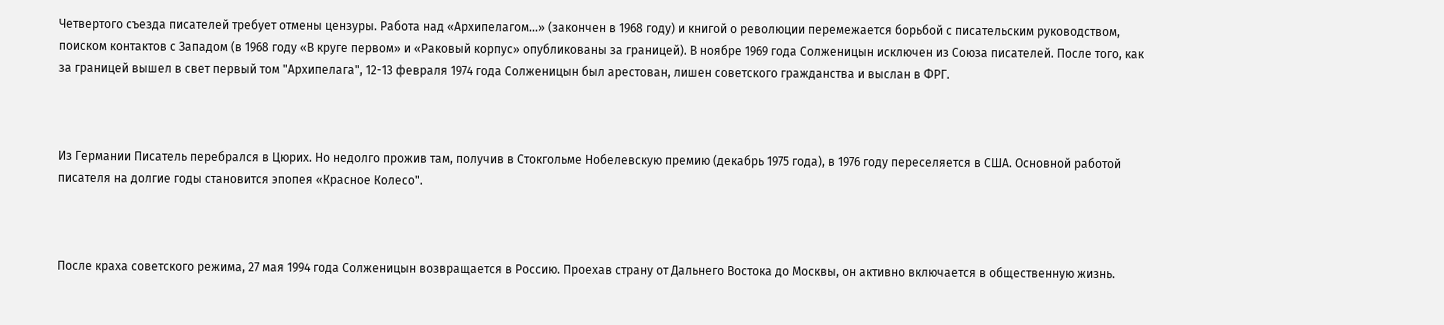Четвертого съезда писателей требует отмены цензуры. Работа над «Архипелагом...» (закончен в 1968 году) и книгой о революции перемежается борьбой с писательским руководством, поиском контактов с Западом (в 1968 году «В круге первом» и «Раковый корпус» опубликованы за границей). В ноябре 1969 года Солженицын исключен из Союза писателей. После того, как за границей вышел в свет первый том "Архипелага", 12-13 февраля 1974 года Солженицын был арестован, лишен советского гражданства и выслан в ФРГ.



Из Германии Писатель перебрался в Цюрих. Но недолго прожив там, получив в Стокгольме Нобелевскую премию (декабрь 1975 года), в 1976 году переселяется в США. Основной работой писателя на долгие годы становится эпопея «Красное Колесо".



После краха советского режима, 27 мая 1994 года Солженицын возвращается в Россию. Проехав страну от Дальнего Востока до Москвы, он активно включается в общественную жизнь.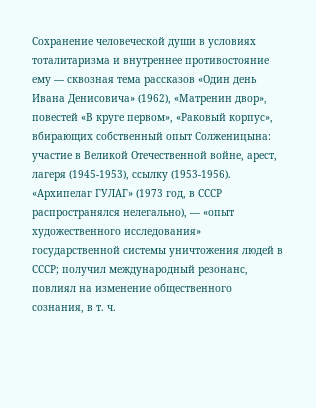Сохранение человеческой души в условиях тоталитаризма и внутреннее противостояние ему — сквозная тема рассказов «Один день Ивана Денисовича» (1962), «Матренин двор», повестей «В круге первом», «Раковый корпус», вбирающих собственный опыт Солженицына: участие в Великой Отечественной войне, арест, лагеря (1945-1953), ссылку (1953-1956). «Архипелаг ГУЛАГ» (1973 год, в СССР распространялся нелегально), — «опыт художественного исследования» государственной системы уничтожения людей в СССР; получил международный резонанс, повлиял на изменение общественного сознания, в т. ч.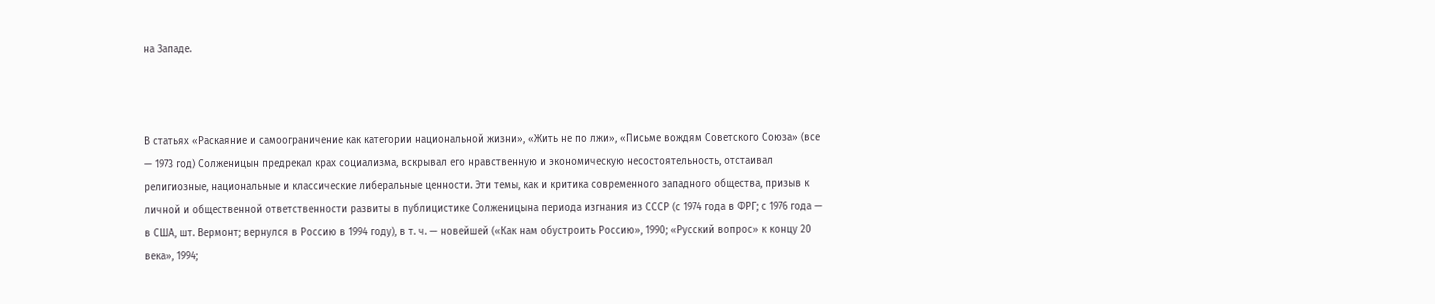на Западе.



В статьях «Раскаяние и самоограничение как категории национальной жизни», «Жить не по лжи», «Письме вождям Советского Союза» (все — 1973 год) Солженицын предрекал крах социализма, вскрывал его нравственную и экономическую несостоятельность, отстаивал религиозные, национальные и классические либеральные ценности. Эти темы, как и критика современного западного общества, призыв к личной и общественной ответственности развиты в публицистике Солженицына периода изгнания из СССР (с 1974 года в ФРГ; с 1976 года — в США, шт. Вермонт; вернулся в Россию в 1994 году), в т. ч. — новейшей («Как нам обустроить Россию», 1990; «Русский вопрос» к концу 20 века», 1994;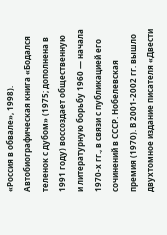«Россия в обвале», 1998). Автобиографическая книга «Бодался теленок с дубом» (1975; дополнена в 1991 году) воссоздает общественную и литературную борьбу 1960 — начала 1970-х гг., в связи с публикацией его сочинений в СССР. Нобелевская премия (1970). В 2001-2002 гг. вышло двухтомное издание писателя «Двести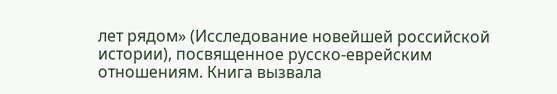лет рядом» (Исследование новейшей российской истории), посвященное русско-еврейским отношениям. Книга вызвала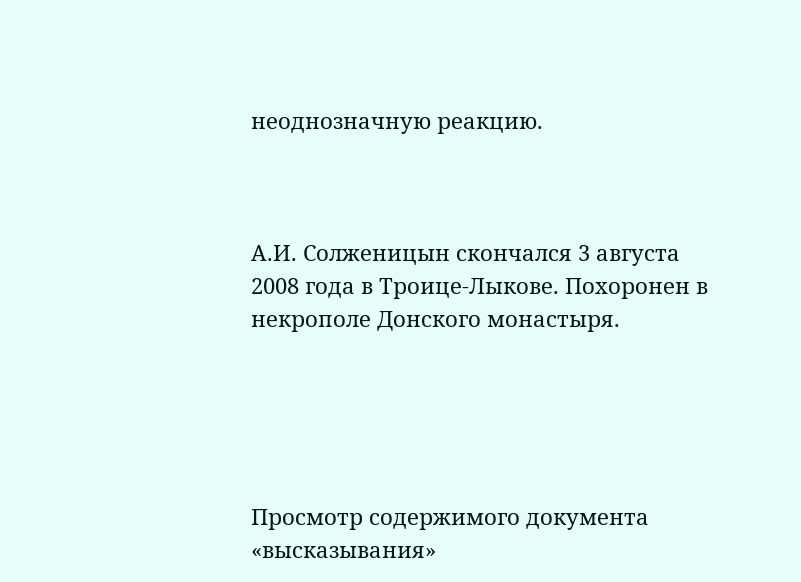неоднозначную реакцию.



А.И. Солженицын скончался 3 августа 2008 года в Троице-Лыкове. Похоронен в некрополе Донского монастыря.





Просмотр содержимого документа
«высказывания»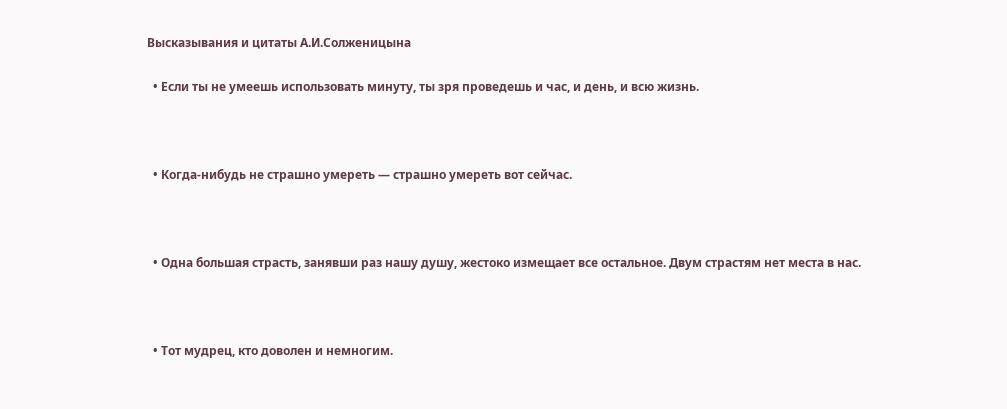Высказывания и цитаты А.И.Солженицына

  • Если ты не умеешь использовать минуту, ты зря проведешь и час, и день, и всю жизнь.



  • Когда-нибудь не страшно умереть — страшно умереть вот сейчас.



  • Одна большая страсть, занявши раз нашу душу, жестоко измещает все остальное. Двум страстям нет места в нас.



  • Тот мудрец, кто доволен и немногим.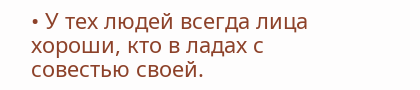• У тех людей всегда лица хороши, кто в ладах с совестью своей.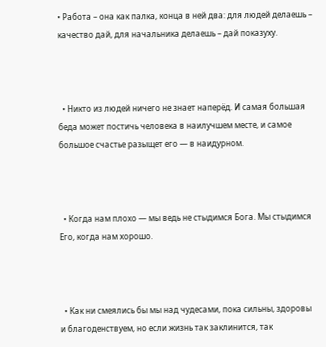• Работа – она как палка, конца в ней два: для людей делаешь – качество дай, для начальника делаешь – дай показуху.



  • Никто из людей ничего не знает наперёд. И самая большая беда может постичь человека в наилучшем месте, и самое большое счастье разыщет его — в наидурном.



  • Когда нам плохо — мы ведь не стыдимся Бога. Мы стыдимся Его, когда нам хорошо.



  • Как ни смеялись бы мы над чудесами, пока сильны, здоровы и благоденствуем, но если жизнь так заклинится, так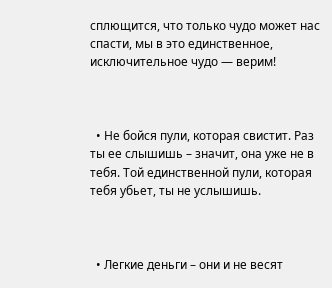сплющится, что только чудо может нас спасти, мы в это единственное, исключительное чудо — верим!



  • Не бойся пули, которая свистит. Раз ты ее слышишь – значит, она уже не в тебя. Той единственной пули, которая тебя убьет, ты не услышишь.



  • Легкие деньги – они и не весят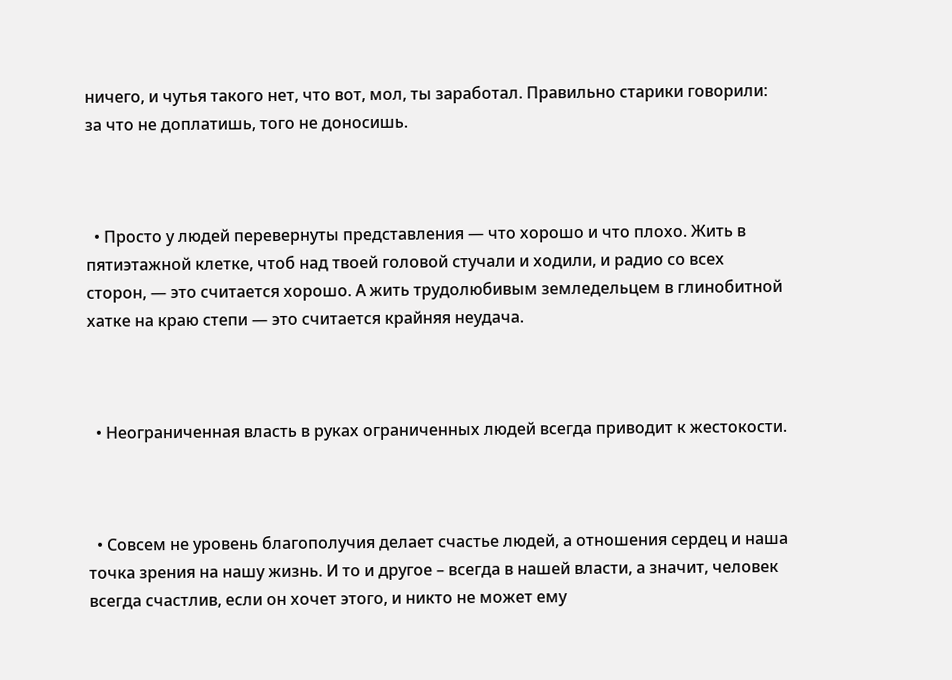ничего, и чутья такого нет, что вот, мол, ты заработал. Правильно старики говорили: за что не доплатишь, того не доносишь.



  • Просто у людей перевернуты представления — что хорошо и что плохо. Жить в пятиэтажной клетке, чтоб над твоей головой стучали и ходили, и радио со всех сторон, — это считается хорошо. А жить трудолюбивым земледельцем в глинобитной хатке на краю степи — это считается крайняя неудача.



  • Неограниченная власть в руках ограниченных людей всегда приводит к жестокости.



  • Совсем не уровень благополучия делает счастье людей, а отношения сердец и наша точка зрения на нашу жизнь. И то и другое – всегда в нашей власти, а значит, человек всегда счастлив, если он хочет этого, и никто не может ему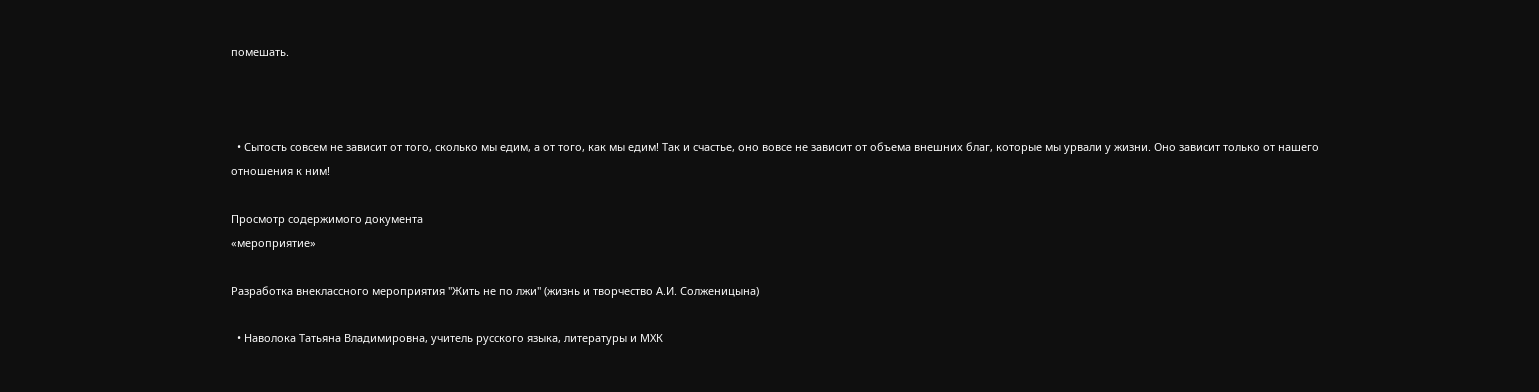помешать.



  • Сытость совсем не зависит от того, сколько мы едим, а от того, как мы едим! Так и счастье, оно вовсе не зависит от объема внешних благ, которые мы урвали у жизни. Оно зависит только от нашего отношения к ним!

Просмотр содержимого документа
«мероприятие»

Разработка внеклассного мероприятия "Жить не по лжи" (жизнь и творчество А.И. Солженицына)

  • Наволока Татьяна Владимировна, учитель русского языка, литературы и МХК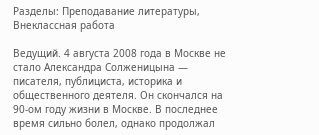Разделы: Преподавание литературы, Внеклассная работа

Ведущий. 4 августа 2008 года в Москве не стало Александра Солженицына — писателя, публициста, историка и общественного деятеля. Он скончался на 90-ом году жизни в Москве. В последнее время сильно болел, однако продолжал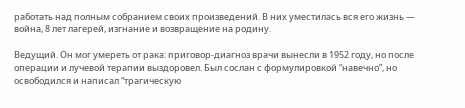работать над полным собранием своих произведений. В них уместилась вся его жизнь — война, 8 лет лагерей, изгнание и возвращение на родину.

Ведущий. Он мог умереть от рака: приговор-диагноз врачи вынесли в 1952 году, но после операции и лучевой терапии выздоровел. Был сослан с формулировкой “навечно”, но освободился и написал “трагическую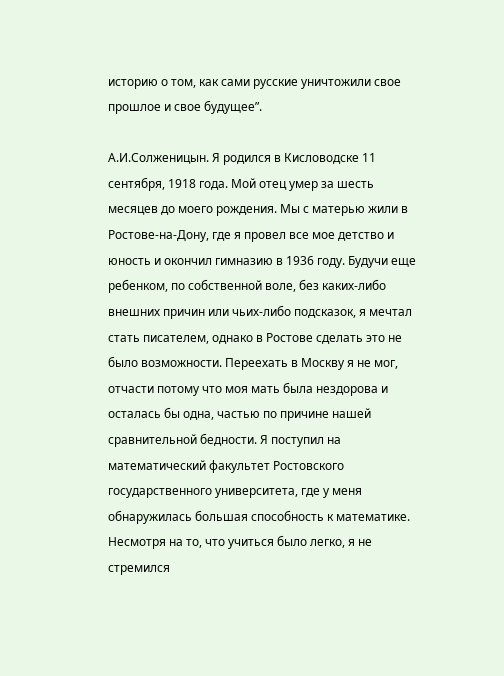историю о том, как сами русские уничтожили свое прошлое и свое будущее”.

А.И.Солженицын. Я родился в Кисловодске 11 сентября, 1918 года. Мой отец умер за шесть месяцев до моего рождения. Мы с матерью жили в Ростове-на-Дону, где я провел все мое детство и юность и окончил гимназию в 1936 году. Будучи еще ребенком, по собственной воле, без каких-либо внешних причин или чьих-либо подсказок, я мечтал стать писателем, однако в Ростове сделать это не было возможности. Переехать в Москву я не мог, отчасти потому что моя мать была нездорова и осталась бы одна, частью по причине нашей сравнительной бедности. Я поступил на математический факультет Ростовского государственного университета, где у меня обнаружилась большая способность к математике. Несмотря на то, что учиться было легко, я не стремился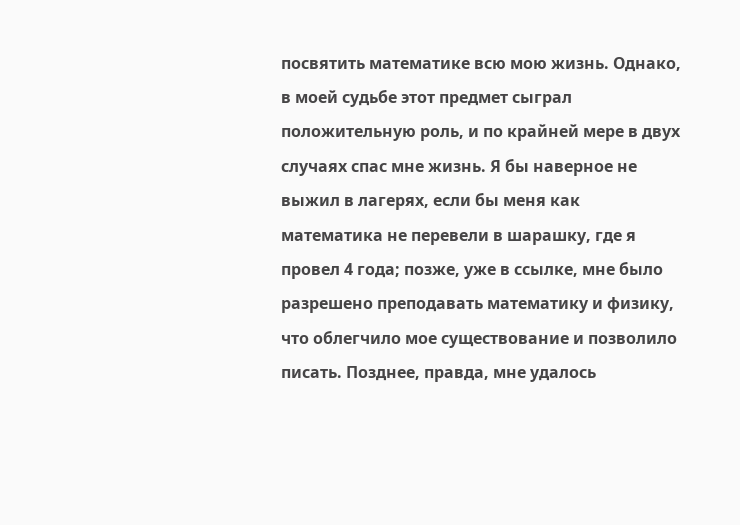посвятить математике всю мою жизнь. Однако, в моей судьбе этот предмет сыграл положительную роль, и по крайней мере в двух случаях спас мне жизнь. Я бы наверное не выжил в лагерях, если бы меня как математика не перевели в шарашку, где я провел 4 года; позже, уже в ссылке, мне было разрешено преподавать математику и физику, что облегчило мое существование и позволило писать. Позднее, правда, мне удалось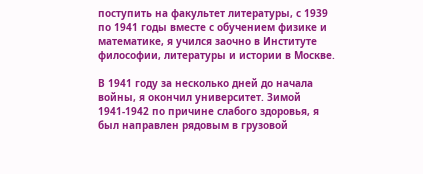поступить на факультет литературы, с 1939 по 1941 годы вместе с обучением физике и математике, я учился заочно в Институте философии, литературы и истории в Москве.

В 1941 году за несколько дней до начала войны, я окончил университет. Зимой 1941-1942 по причине слабого здоровья, я был направлен рядовым в грузовой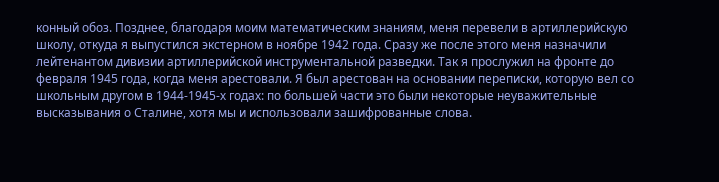конный обоз. Позднее, благодаря моим математическим знаниям, меня перевели в артиллерийскую школу, откуда я выпустился экстерном в ноябре 1942 года. Сразу же после этого меня назначили лейтенантом дивизии артиллерийской инструментальной разведки. Так я прослужил на фронте до февраля 1945 года, когда меня арестовали. Я был арестован на основании переписки, которую вел со школьным другом в 1944-1945-х годах: по большей части это были некоторые неуважительные высказывания о Сталине, хотя мы и использовали зашифрованные слова.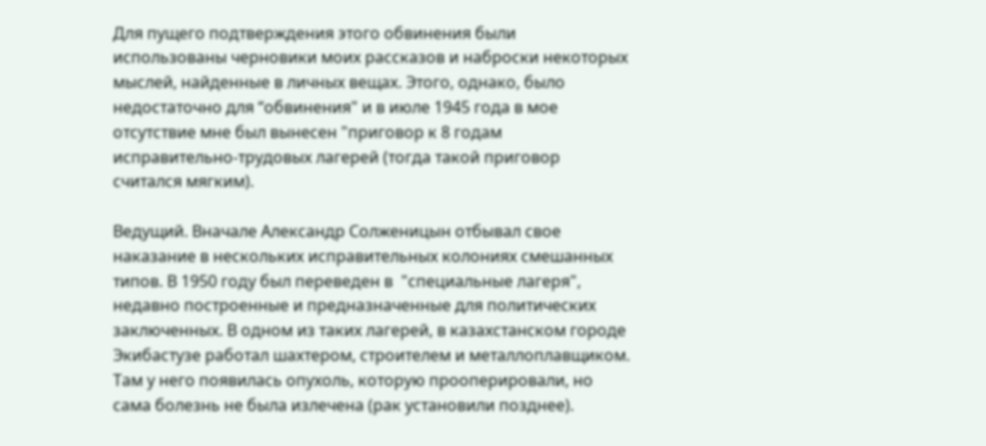Для пущего подтверждения этого обвинения были использованы черновики моих рассказов и наброски некоторых мыслей, найденные в личных вещах. Этого, однако, было недостаточно для “обвинения" и в июле 1945 года в мое отсутствие мне был вынесен "приговор к 8 годам исправительно-трудовых лагерей (тогда такой приговор считался мягким).

Ведущий. Вначале Александр Солженицын отбывал свое наказание в нескольких исправительных колониях смешанных типов. В 1950 году был переведен в  "специальные лагеря", недавно построенные и предназначенные для политических заключенных. В одном из таких лагерей, в казахстанском городе Экибастузе работал шахтером, строителем и металлоплавщиком. Там у него появилась опухоль, которую прооперировали, но сама болезнь не была излечена (рак установили позднее).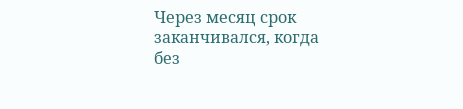Через месяц срок заканчивался, когда без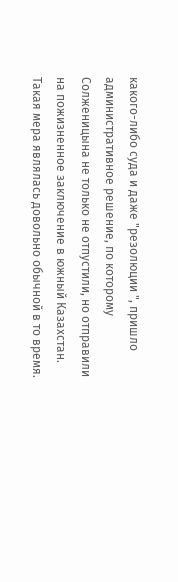какого-либо суда и даже "резолюции ", пришло административное решение, по которому Солженицына не только не отпустили, но отправили на пожизненное заключение в южный Казахстан. Такая мера являлась довольно обычной в то время.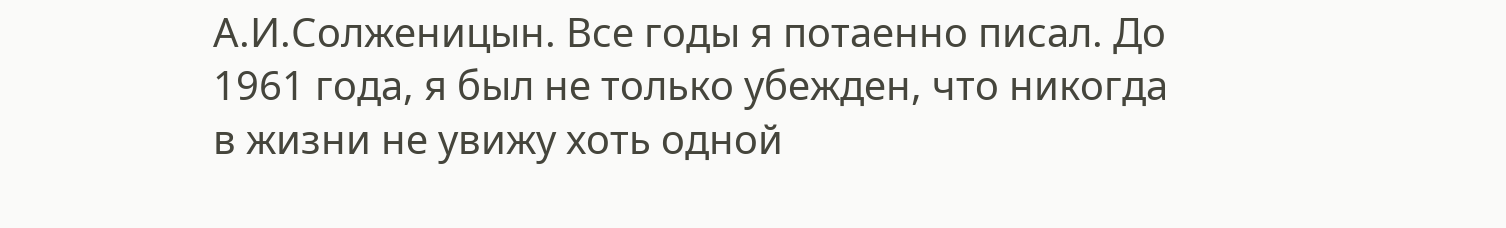А.И.Солженицын. Все годы я потаенно писал. До 1961 года, я был не только убежден, что никогда в жизни не увижу хоть одной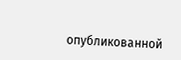опубликованной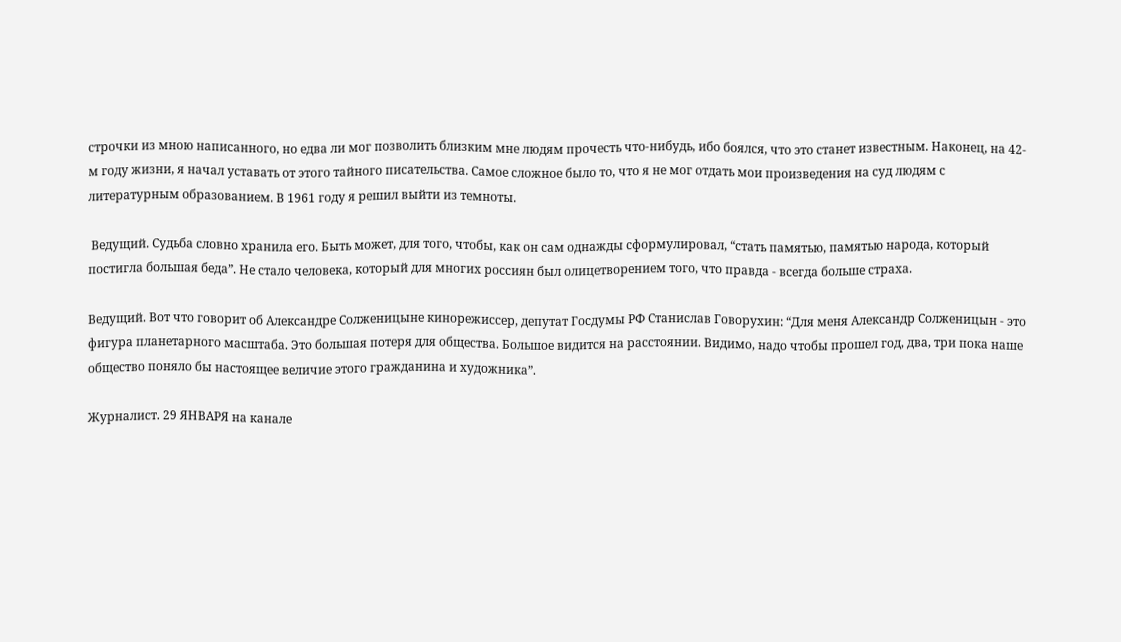строчки из мною написанного, но едва ли мог позволить близким мне людям прочесть что-нибудь, ибо боялся, что это станет известным. Наконец, на 42-м году жизни, я начал уставать от этого тайного писательства. Самое сложное было то, что я не мог отдать мои произведения на суд людям с литературным образованием. В 1961 году я решил выйти из темноты.

 Ведущий. Судьба словно хранила его. Быть может, для того, чтобы, как он сам однажды сформулировал, “стать памятью, памятью народа, который постигла большая беда”. Не стало человека, который для многих россиян был олицетворением того, что правда - всегда больше страха.

Ведущий. Вот что говорит об Александре Солженицыне кинорежиссер, депутат Госдумы РФ Станислав Говорухин: “Для меня Александр Солженицын - это фигура планетарного масштаба. Это большая потеря для общества. Большое видится на расстоянии. Видимо, надо чтобы прошел год, два, три пока наше общество поняло бы настоящее величие этого гражданина и художника”.

Журналист. 29 ЯНВАРЯ на канале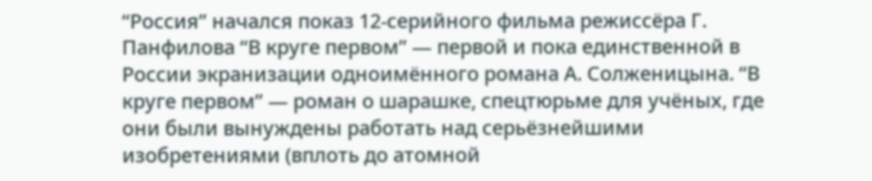“Россия” начался показ 12-серийного фильма режиссёра Г. Панфилова “В круге первом” — первой и пока единственной в России экранизации одноимённого романа А. Солженицына. “В круге первом” — роман о шарашке, спецтюрьме для учёных, где они были вынуждены работать над серьёзнейшими изобретениями (вплоть до атомной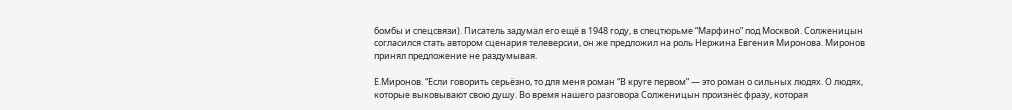бомбы и спецсвязи). Писатель задумал его ещё в 1948 году, в спецтюрьме “Марфино” под Москвой. Солженицын согласился стать автором сценария телеверсии, он же предложил на роль Нержина Евгения Миронова. Миронов принял предложение не раздумывая.

Е.Миронов. “Если говорить серьёзно, то для меня роман “В круге первом” — это роман о сильных людях. О людях, которые выковывают свою душу. Во время нашего разговора Солженицын произнёс фразу, которая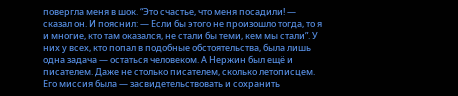повергла меня в шок. “Это счастье, что меня посадили! — сказал он. И пояснил: — Если бы этого не произошло тогда, то я и многие, кто там оказался, не стали бы теми, кем мы стали”. У них у всех, кто попал в подобные обстоятельства, была лишь одна задача — остаться человеком. А Нержин был ещё и писателем. Даже не столько писателем, сколько летописцем. Его миссия была — засвидетельствовать и сохранить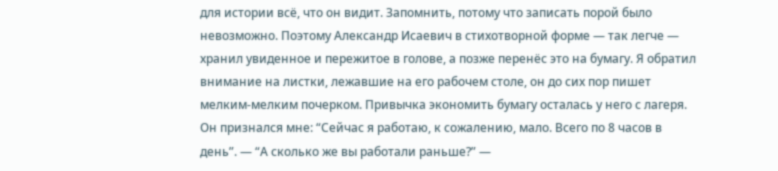для истории всё, что он видит. Запомнить, потому что записать порой было невозможно. Поэтому Александр Исаевич в стихотворной форме — так легче — хранил увиденное и пережитое в голове, а позже перенёс это на бумагу. Я обратил внимание на листки, лежавшие на его рабочем столе, он до сих пор пишет мелким-мелким почерком. Привычка экономить бумагу осталась у него с лагеря. Он признался мне: “Сейчас я работаю, к сожалению, мало. Всего по 8 часов в день”. — “А сколько же вы работали раньше?” —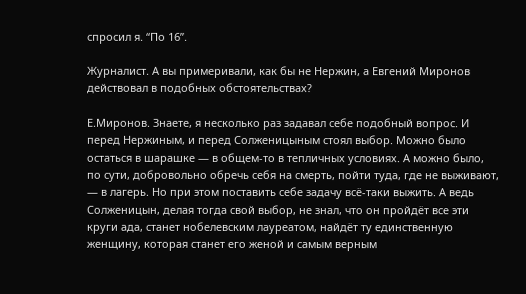спросил я. “По 16”.

Журналист. А вы примеривали, как бы не Нержин, а Евгений Миронов действовал в подобных обстоятельствах?

Е.Миронов. Знаете, я несколько раз задавал себе подобный вопрос. И перед Нержиным, и перед Солженицыным стоял выбор. Можно было остаться в шарашке — в общем-то в тепличных условиях. А можно было, по сути, добровольно обречь себя на смерть, пойти туда, где не выживают, — в лагерь. Но при этом поставить себе задачу всё-таки выжить. А ведь Солженицын, делая тогда свой выбор, не знал, что он пройдёт все эти круги ада, станет нобелевским лауреатом, найдёт ту единственную женщину, которая станет его женой и самым верным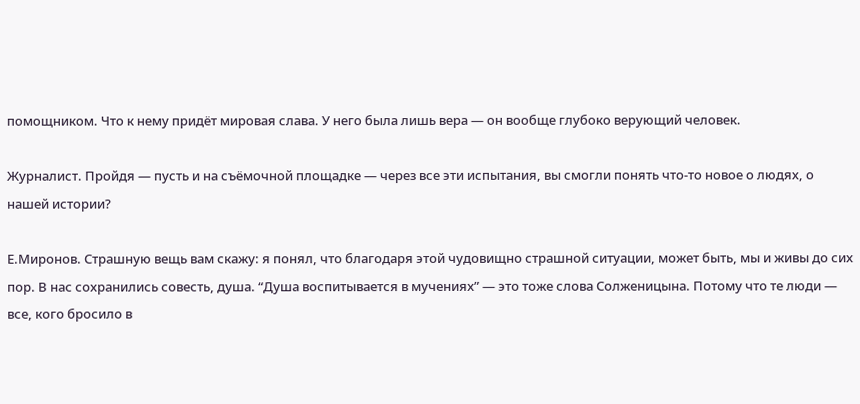помощником. Что к нему придёт мировая слава. У него была лишь вера — он вообще глубоко верующий человек.

Журналист. Пройдя — пусть и на съёмочной площадке — через все эти испытания, вы смогли понять что-то новое о людях, о нашей истории?

Е.Миронов. Страшную вещь вам скажу: я понял, что благодаря этой чудовищно страшной ситуации, может быть, мы и живы до сих пор. В нас сохранились совесть, душа. “Душа воспитывается в мучениях” — это тоже слова Солженицына. Потому что те люди — все, кого бросило в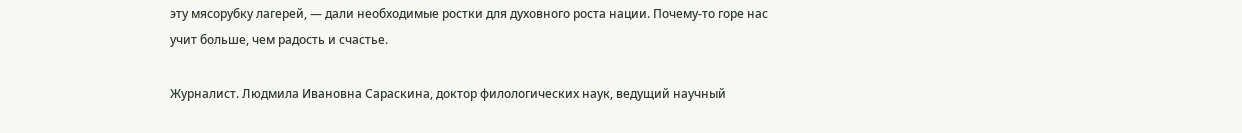эту мясорубку лагерей, — дали необходимые ростки для духовного роста нации. Почему-то горе нас учит больше, чем радость и счастье.

Журналист. Людмила Ивановна Сараскина, доктор филологических наук, ведущий научный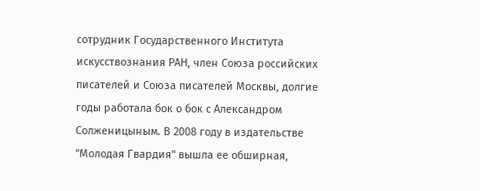сотрудник Государственного Института искусствознания РАН, член Союза российских писателей и Союза писателей Москвы, долгие годы работала бок о бок с Александром Солженицыным. В 2008 году в издательстве "Молодая Гвардия" вышла ее обширная,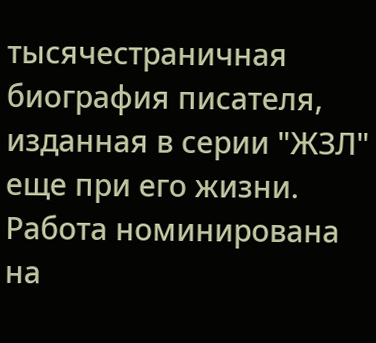тысячестраничная биография писателя, изданная в серии "ЖЗЛ" еще при его жизни. Работа номинирована на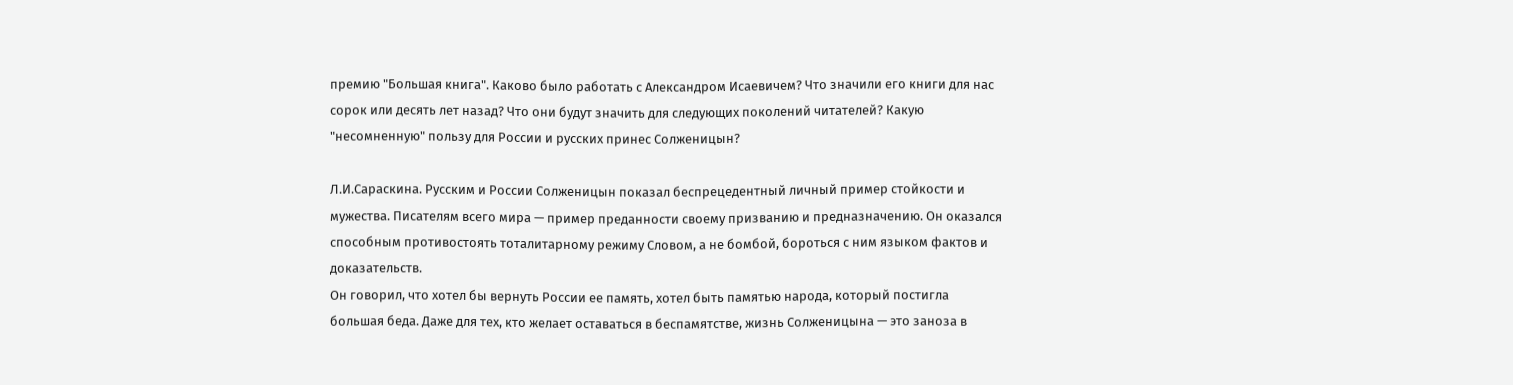премию "Большая книга". Каково было работать с Александром Исаевичем? Что значили его книги для нас сорок или десять лет назад? Что они будут значить для следующих поколений читателей? Какую "несомненную" пользу для России и русских принес Солженицын?

Л.И.Сараскина. Русским и России Солженицын показал беспрецедентный личный пример стойкости и мужества. Писателям всего мира — пример преданности своему призванию и предназначению. Он оказался способным противостоять тоталитарному режиму Словом, а не бомбой, бороться с ним языком фактов и доказательств.
Он говорил, что хотел бы вернуть России ее память, хотел быть памятью народа, который постигла большая беда. Даже для тех, кто желает оставаться в беспамятстве, жизнь Солженицына — это заноза в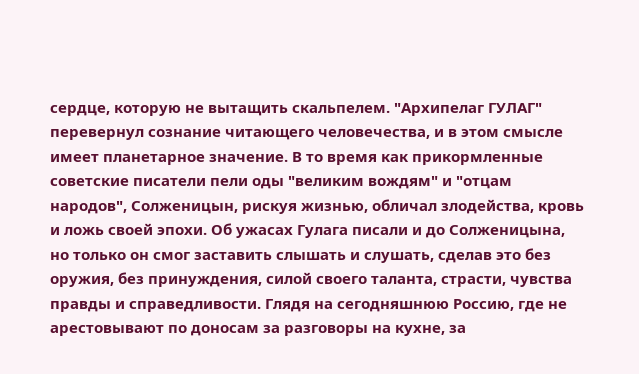сердце, которую не вытащить скальпелем. "Архипелаг ГУЛАГ" перевернул сознание читающего человечества, и в этом смысле имеет планетарное значение. В то время как прикормленные советские писатели пели оды "великим вождям" и "отцам народов", Солженицын, рискуя жизнью, обличал злодейства, кровь и ложь своей эпохи. Об ужасах Гулага писали и до Солженицына, но только он смог заставить слышать и слушать, сделав это без оружия, без принуждения, силой своего таланта, страсти, чувства правды и справедливости. Глядя на сегодняшнюю Россию, где не арестовывают по доносам за разговоры на кухне, за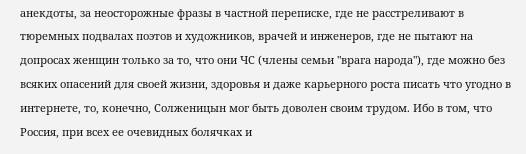анекдоты, за неосторожные фразы в частной переписке, где не расстреливают в тюремных подвалах поэтов и художников, врачей и инженеров, где не пытают на допросах женщин только за то, что они ЧС (члены семьи "врага народа"), где можно без всяких опасений для своей жизни, здоровья и даже карьерного роста писать что угодно в интернете, то, конечно, Солженицын мог быть доволен своим трудом. Ибо в том, что Россия, при всех ее очевидных болячках и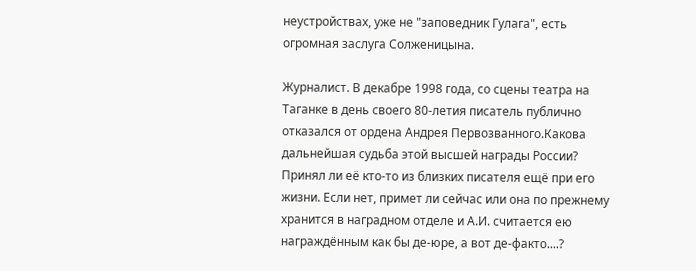неустройствах, уже не "заповедник Гулага", есть огромная заслуга Солженицына.

Журналист. В декабре 1998 года, со сцены театра на Таганке в день своего 80-летия писатель публично отказался от ордена Андрея Первозванного.Какова дальнейшая судьба этой высшей награды России? Принял ли её кто-то из близких писателя ещё при его жизни. Если нет, примет ли сейчас или она по прежнему хранится в наградном отделе и А.И. считается ею награждённым как бы де-юре, а вот де-факто....?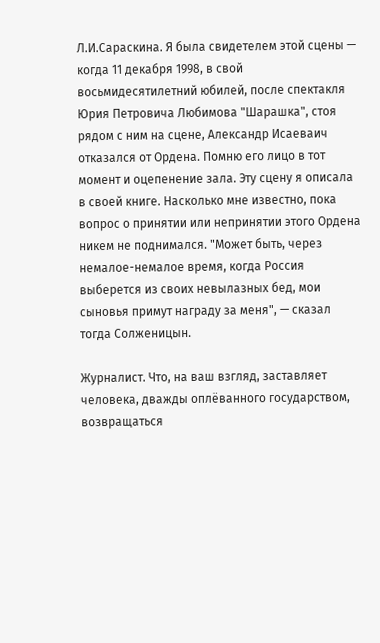Л.И.Сараскина. Я была свидетелем этой сцены — когда 11 декабря 1998, в свой восьмидесятилетний юбилей, после спектакля Юрия Петровича Любимова "Шарашка", стоя рядом с ним на сцене, Александр Исаеваич отказался от Ордена. Помню его лицо в тот момент и оцепенение зала. Эту сцену я описала в своей книге. Насколько мне известно, пока вопрос о принятии или непринятии этого Ордена никем не поднимался. "Может быть, через немалое-немалое время, когда Россия выберется из своих невылазных бед, мои сыновья примут награду за меня", — сказал тогда Солженицын.

Журналист. Что, на ваш взгляд, заставляет человека, дважды оплёванного государством, возвращаться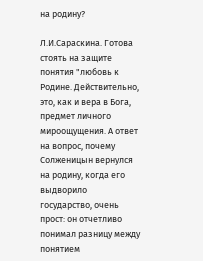на родину?

Л.И.Сараскина. Готова стоять на защите понятия "любовь к Родине. Действительно, это, как и вера в Бога, предмет личного мироощущения. А ответ на вопрос, почему Солженицын вернулся на родину, когда его выдворило государство, очень прост: он отчетливо понимал разницу между понятием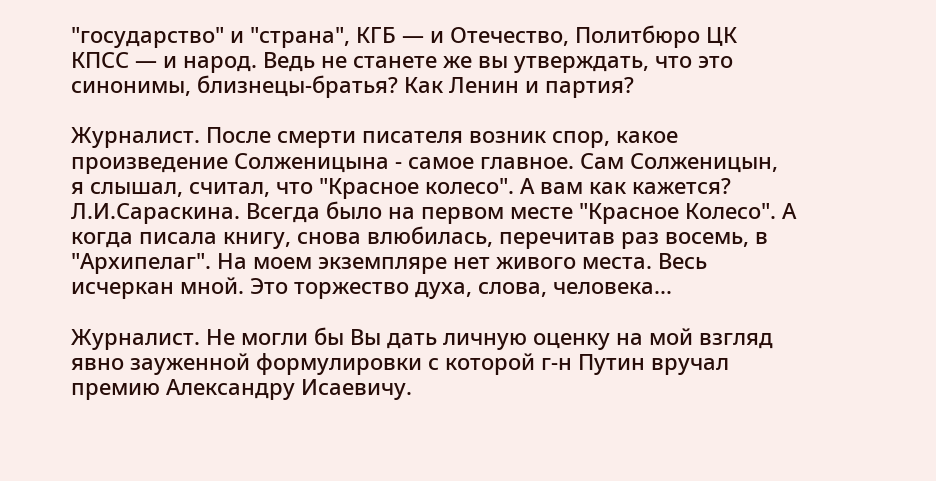"государство" и "страна", КГБ — и Отечество, Политбюро ЦК КПСС — и народ. Ведь не станете же вы утверждать, что это синонимы, близнецы-братья? Как Ленин и партия?

Журналист. После смерти писателя возник спор, какое произведение Солженицына - самое главное. Сам Солженицын, я слышал, считал, что "Красное колесо". А вам как кажется?
Л.И.Сараскина. Всегда было на первом месте "Красное Колесо". А когда писала книгу, снова влюбилась, перечитав раз восемь, в "Архипелаг". На моем экземпляре нет живого места. Весь исчеркан мной. Это торжество духа, слова, человека...

Журналист. Не могли бы Вы дать личную оценку на мой взгляд явно зауженной формулировки с которой г-н Путин вручал премию Александру Исаевичу.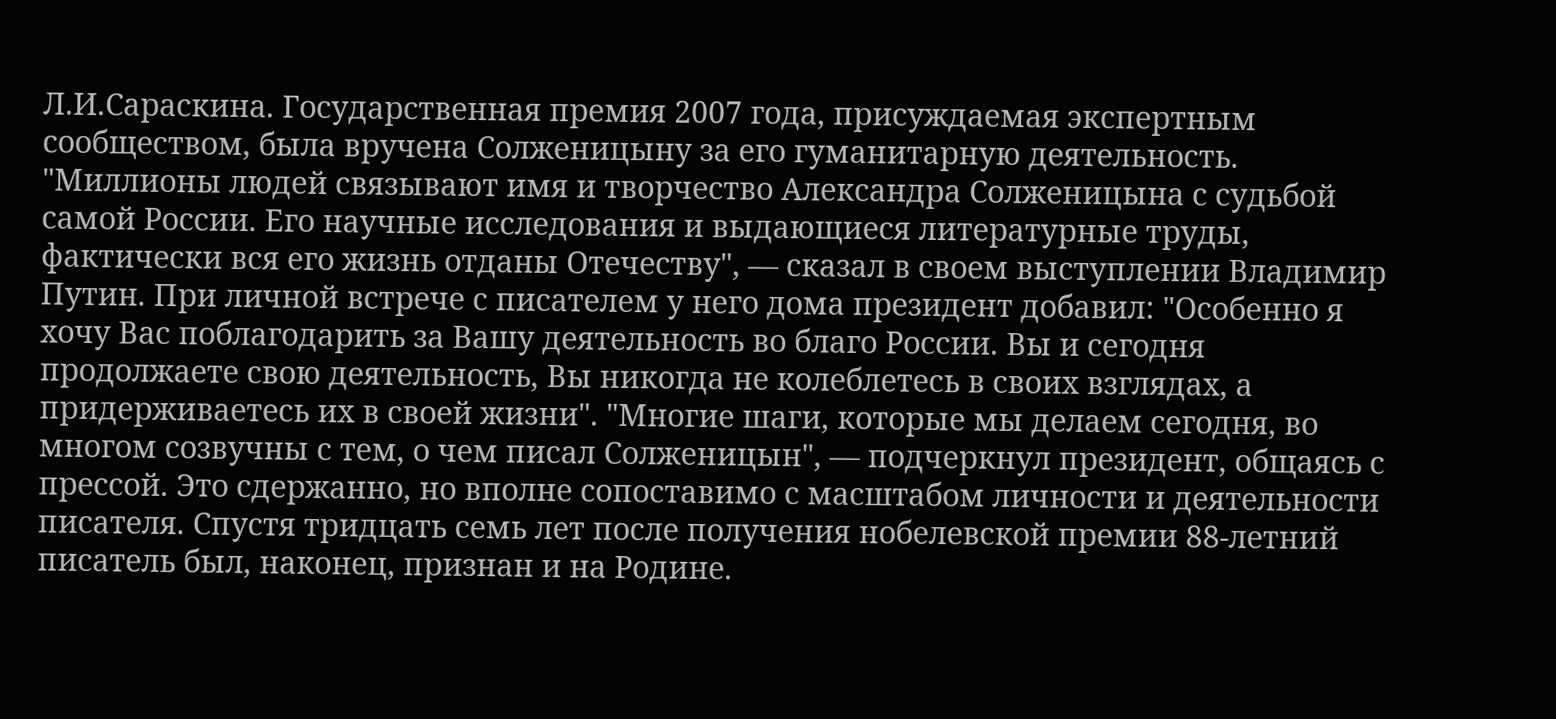Л.И.Сараскина. Государственная премия 2007 года, присуждаемая экспертным сообществом, была вручена Солженицыну за его гуманитарную деятельность. "Миллионы людей связывают имя и творчество Александра Солженицына с судьбой самой России. Его научные исследования и выдающиеся литературные труды, фактически вся его жизнь отданы Отечеству", — сказал в своем выступлении Владимир Путин. При личной встрече с писателем у него дома президент добавил: "Особенно я хочу Вас поблагодарить за Вашу деятельность во благо России. Вы и сегодня продолжаете свою деятельность, Вы никогда не колеблетесь в своих взглядах, а придерживаетесь их в своей жизни". "Многие шаги, которые мы делаем сегодня, во многом созвучны с тем, о чем писал Солженицын", — подчеркнул президент, общаясь с прессой. Это сдержанно, но вполне сопоставимо с масштабом личности и деятельности писателя. Спустя тридцать семь лет после получения нобелевской премии 88-летний писатель был, наконец, признан и на Родине.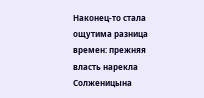Наконец-то стала ощутима разница времен: прежняя власть нарекла Солженицына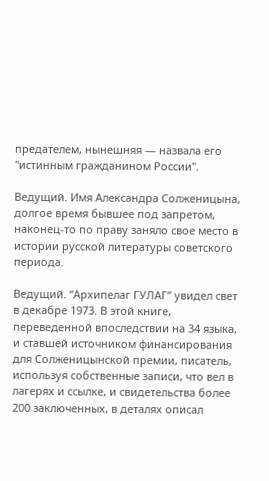предателем, нынешняя — назвала его "истинным гражданином России".

Ведущий. Имя Александра Солженицына, долгое время бывшее под запретом, наконец-то по праву заняло свое место в истории русской литературы советского периода.

Ведущий. “Архипелаг ГУЛАГ” увидел свет в декабре 1973. В этой книге, переведенной впоследствии на 34 языка, и ставшей источником финансирования для Солженицынской премии, писатель, используя собственные записи, что вел в лагерях и ссылке, и свидетельства более 200 заключенных, в деталях описал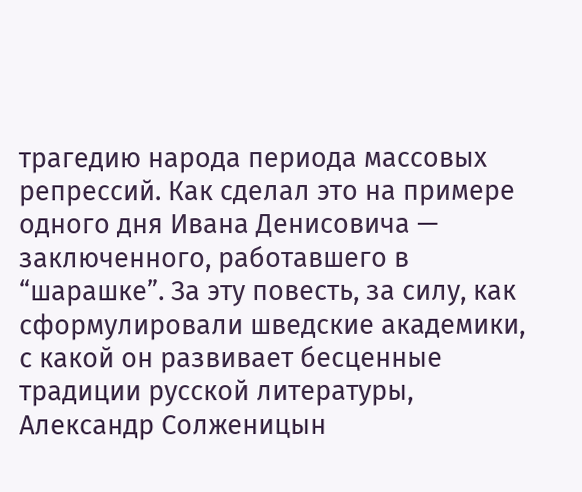трагедию народа периода массовых репрессий. Как сделал это на примере одного дня Ивана Денисовича — заключенного, работавшего в “шарашке”. За эту повесть, за силу, как сформулировали шведские академики, с какой он развивает бесценные традиции русской литературы, Александр Солженицын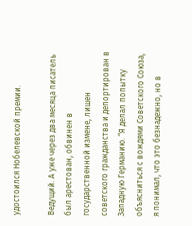удостоился Нобелевской премии.

Ведущий. А уже через два месяца писатель был арестован, обвинен в государственной измене, лишен советского гражданства и депортирован в Западную Германию. “Я делал попытку объясниться с вождями Советского Союза, я понимал, что это безнадежно, но в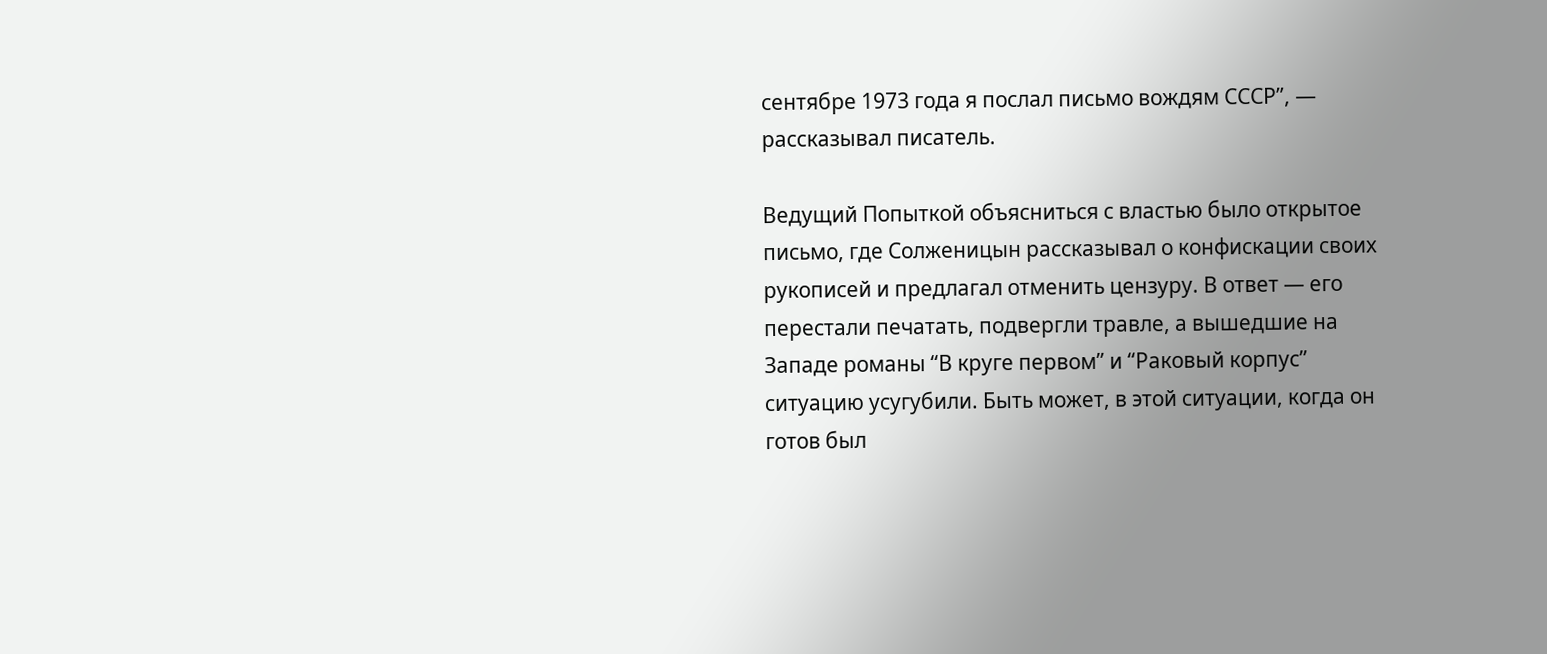сентябре 1973 года я послал письмо вождям СССР”, — рассказывал писатель.

Ведущий Попыткой объясниться с властью было открытое письмо, где Солженицын рассказывал о конфискации своих рукописей и предлагал отменить цензуру. В ответ — его перестали печатать, подвергли травле, а вышедшие на Западе романы “В круге первом” и “Раковый корпус” ситуацию усугубили. Быть может, в этой ситуации, когда он готов был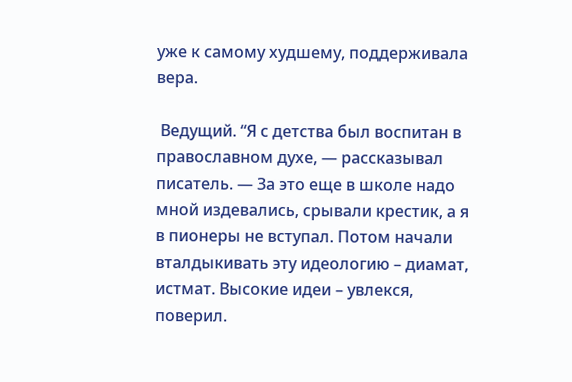уже к самому худшему, поддерживала вера.

 Ведущий. “Я с детства был воспитан в православном духе, — рассказывал писатель. — За это еще в школе надо мной издевались, срывали крестик, а я в пионеры не вступал. Потом начали вталдыкивать эту идеологию – диамат, истмат. Высокие идеи – увлекся, поверил.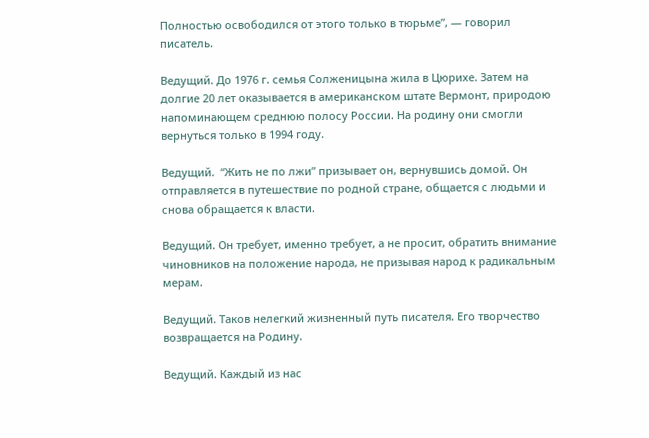Полностью освободился от этого только в тюрьме”, — говорил писатель.

Ведущий. До 1976 г. семья Солженицына жила в Цюрихе. Затем на долгие 20 лет оказывается в американском штате Вермонт, природою напоминающем среднюю полосу России. На родину они смогли вернуться только в 1994 году.

Ведущий.  “Жить не по лжи” призывает он, вернувшись домой. Он отправляется в путешествие по родной стране, общается с людьми и снова обращается к власти.

Ведущий. Он требует, именно требует, а не просит, обратить внимание чиновников на положение народа, не призывая народ к радикальным мерам.

Ведущий. Таков нелегкий жизненный путь писателя. Его творчество возвращается на Родину.

Ведущий. Каждый из нас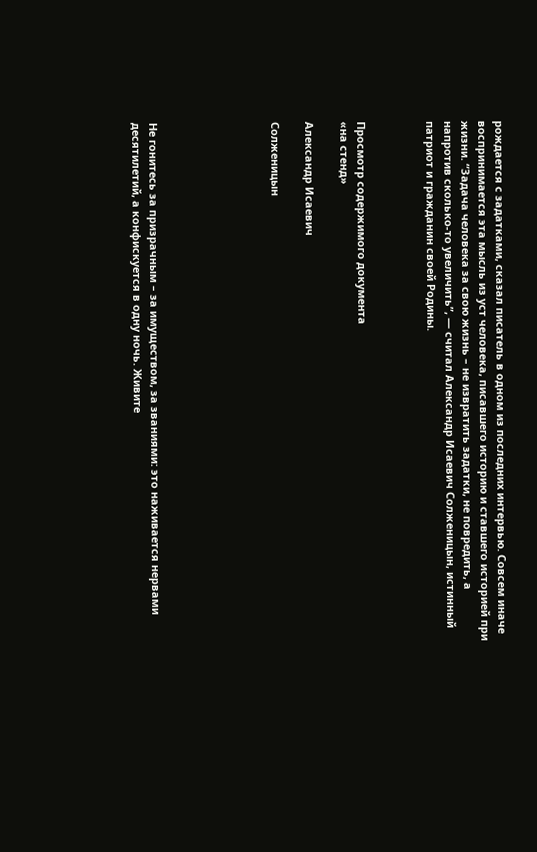рождается с задатками, сказал писатель в одном из последних интервью. Совсем иначе воспринимается эта мысль из уст человека, писавшего историю и ставшего историей при жизни. “Задача человека за свою жизнь – не извратить задатки, не повредить, а напротив сколько-то увеличить”, — считал Александр Исаевич Солженицын, истинный патриот и гражданин своей Родины.



Просмотр содержимого документа
«на стенд»

Александр Исаевич

Солженицын






Не гонитесь за призрачным – за имуществом, за званиями: это наживается нервами десятилетий, а конфискуется в одну ночь. Живите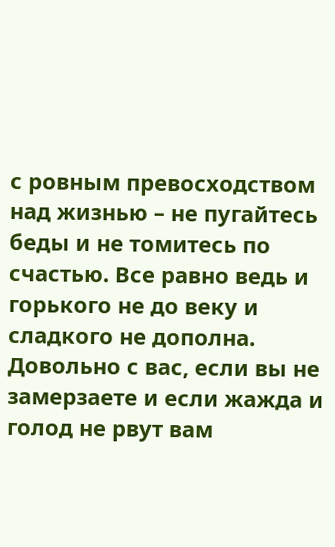с ровным превосходством над жизнью – не пугайтесь беды и не томитесь по счастью. Все равно ведь и горького не до веку и сладкого не дополна. Довольно с вас, если вы не замерзаете и если жажда и голод не рвут вам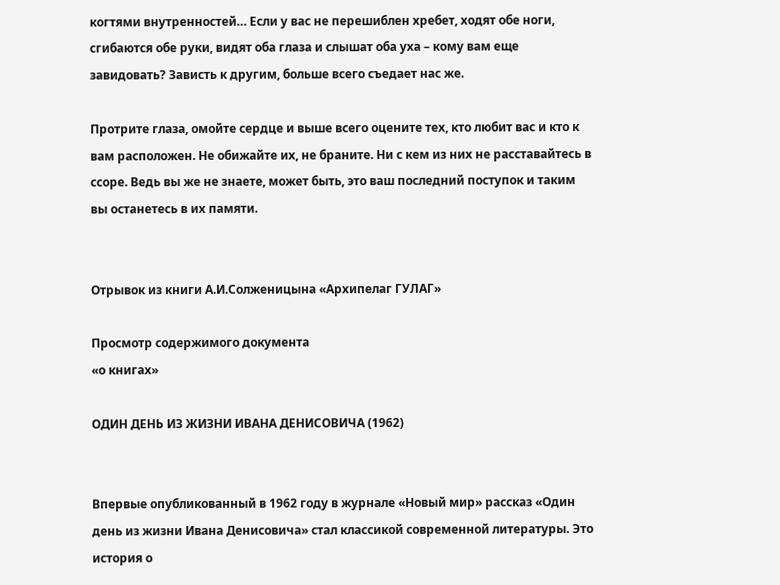когтями внутренностей… Если у вас не перешиблен хребет, ходят обе ноги, сгибаются обе руки, видят оба глаза и слышат оба уха – кому вам еще завидовать? Зависть к другим, больше всего съедает нас же.

Протрите глаза, омойте сердце и выше всего оцените тех, кто любит вас и кто к вам расположен. Не обижайте их, не браните. Ни с кем из них не расставайтесь в ссоре. Ведь вы же не знаете, может быть, это ваш последний поступок и таким вы останетесь в их памяти.


Отрывок из книги А.И.Солженицына «Архипелаг ГУЛАГ»

Просмотр содержимого документа
«о книгах»

ОДИН ДЕНЬ ИЗ ЖИЗНИ ИВАНА ДЕНИСОВИЧА (1962)


Впервые опубликованный в 1962 году в журнале «Новый мир» рассказ «Один день из жизни Ивана Денисовича» стал классикой современной литературы. Это история о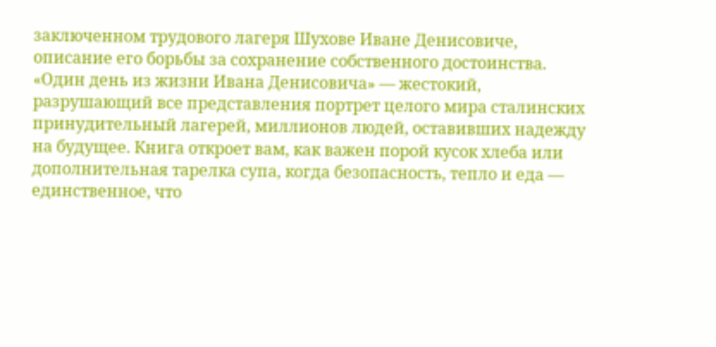заключенном трудового лагеря Шухове Иване Денисовиче, описание его борьбы за сохранение собственного достоинства. «Один день из жизни Ивана Денисовича» — жестокий, разрушающий все представления портрет целого мира сталинских принудительный лагерей, миллионов людей, оставивших надежду на будущее. Книга откроет вам, как важен порой кусок хлеба или дополнительная тарелка супа, когда безопасность, тепло и еда — единственное, что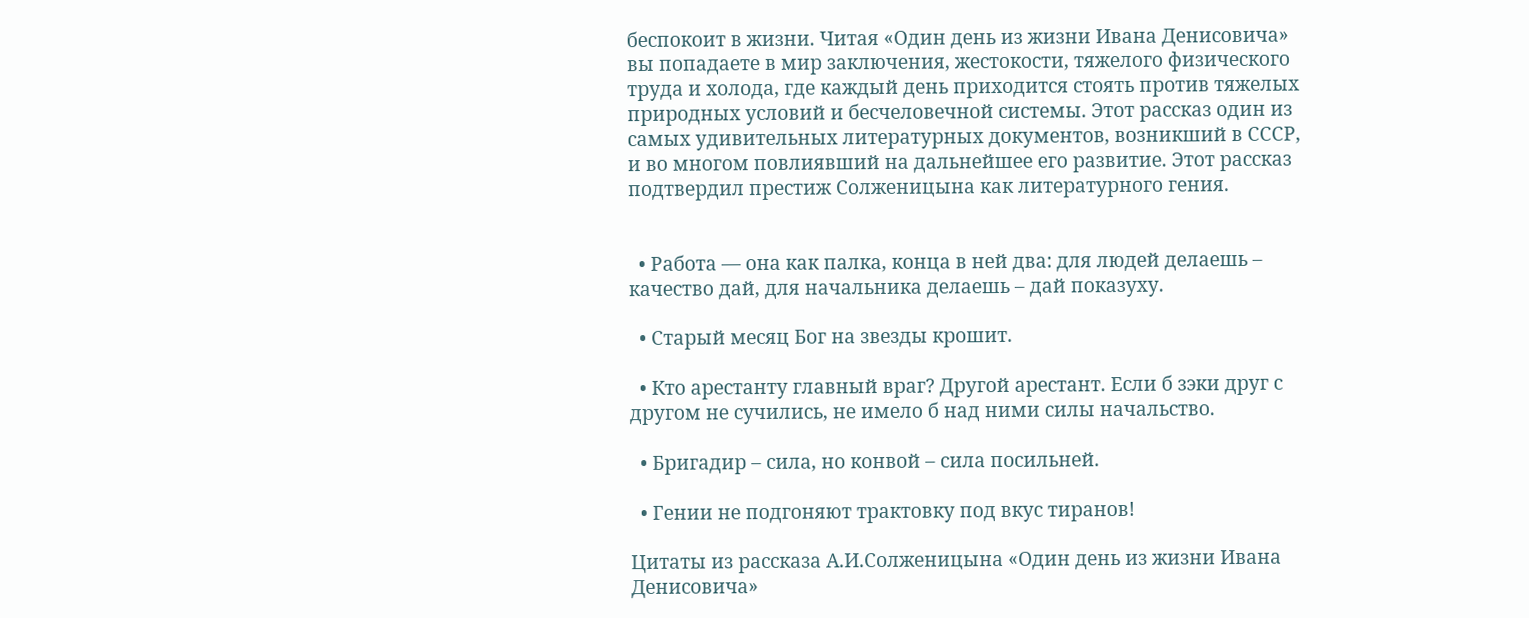беспокоит в жизни. Читая «Один день из жизни Ивана Денисовича» вы попадаете в мир заключения, жестокости, тяжелого физического труда и холода, где каждый день приходится стоять против тяжелых природных условий и бесчеловечной системы. Этот рассказ один из самых удивительных литературных документов, возникший в СССР, и во многом повлиявший на дальнейшее его развитие. Этот рассказ подтвердил престиж Солженицына как литературного гения.


  • Работа — она как палка, конца в ней два: для людей делаешь – качество дай, для начальника делаешь – дай показуху.

  • Старый месяц Бог на звезды крошит.

  • Кто арестанту главный враг? Другой арестант. Если б зэки друг с другом не сучились, не имело б над ними силы начальство.

  • Бригадир – сила, но конвой – сила посильней.

  • Гении не подгоняют трактовку под вкус тиранов!

Цитаты из рассказа А.И.Солженицына «Один день из жизни Ивана Денисовича»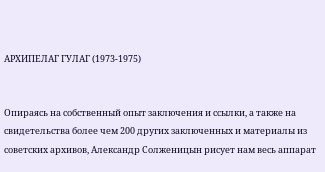АРХИПЕЛАГ ГУЛАГ (1973-1975)


Опираясь на собственный опыт заключения и ссылки, а также на свидетельства более чем 200 других заключенных и материалы из советских архивов, Александр Солженицын рисует нам весь аппарат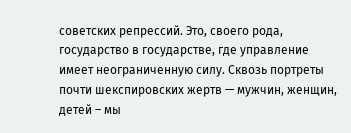советских репрессий. Это, своего рода, государство в государстве, где управление имеет неограниченную силу. Сквозь портреты почти шекспировских жертв — мужчин, женщин, детей – мы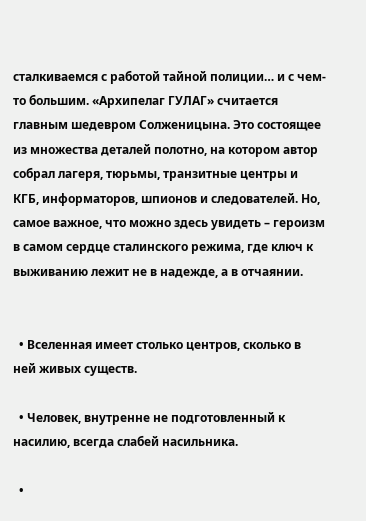сталкиваемся с работой тайной полиции… и с чем-то большим. «Архипелаг ГУЛАГ» считается главным шедевром Солженицына. Это состоящее из множества деталей полотно, на котором автор собрал лагеря, тюрьмы, транзитные центры и КГБ, информаторов, шпионов и следователей. Но, самое важное, что можно здесь увидеть – героизм в самом сердце сталинского режима, где ключ к выживанию лежит не в надежде, а в отчаянии.


  • Вселенная имеет столько центров, сколько в ней живых существ.

  • Человек, внутренне не подготовленный к насилию, всегда слабей насильника.

  •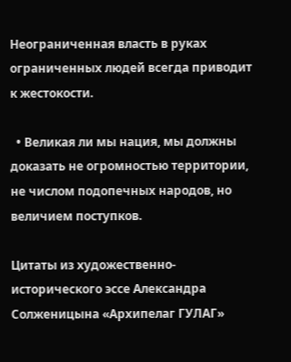Неограниченная власть в руках ограниченных людей всегда приводит к жестокости.

  • Великая ли мы нация, мы должны доказать не огромностью территории, не числом подопечных народов, но величием поступков.

Цитаты из художественно-исторического эссе Александра Солженицына «Архипелаг ГУЛАГ»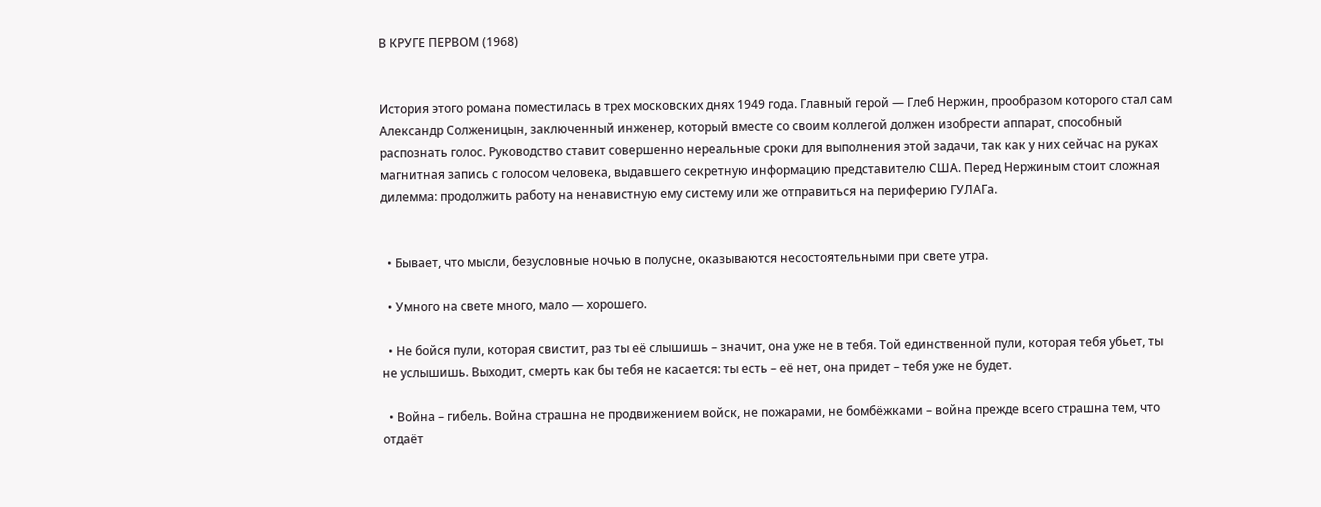В КРУГЕ ПЕРВОМ (1968)


История этого романа поместилась в трех московских днях 1949 года. Главный герой — Глеб Нержин, прообразом которого стал сам Александр Солженицын, заключенный инженер, который вместе со своим коллегой должен изобрести аппарат, способный распознать голос. Руководство ставит совершенно нереальные сроки для выполнения этой задачи, так как у них сейчас на руках магнитная запись с голосом человека, выдавшего секретную информацию представителю США. Перед Нержиным стоит сложная дилемма: продолжить работу на ненавистную ему систему или же отправиться на периферию ГУЛАГа.


  • Бывает, что мысли, безусловные ночью в полусне, оказываются несостоятельными при свете утра.

  • Умного на свете много, мало — хорошего.

  • Не бойся пули, которая свистит, раз ты её слышишь – значит, она уже не в тебя. Той единственной пули, которая тебя убьет, ты не услышишь. Выходит, смерть как бы тебя не касается: ты есть – её нет, она придет – тебя уже не будет.

  • Война – гибель. Война страшна не продвижением войск, не пожарами, не бомбёжками – война прежде всего страшна тем, что отдаёт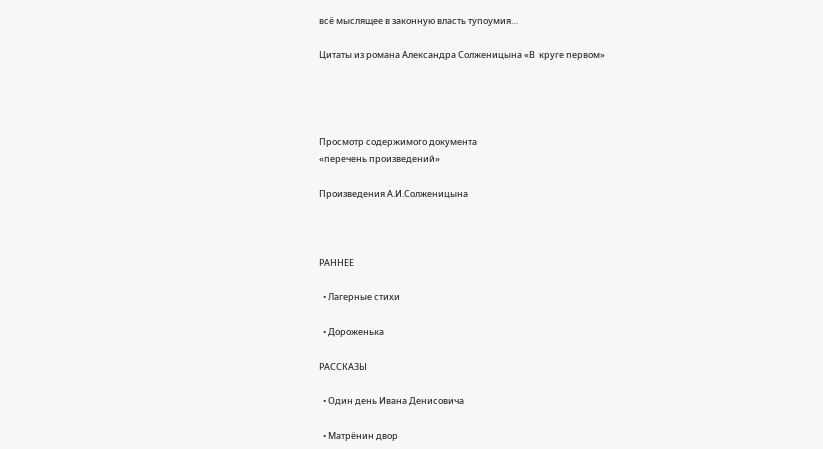всё мыслящее в законную власть тупоумия…

Цитаты из романа Александра Солженицына «В  круге первом»




Просмотр содержимого документа
«перечень произведений»

Произведения А.И.Солженицына



РАННЕЕ

  • Лагерные стихи

  • Дороженька

РАССКАЗЫ

  • Один день Ивана Денисовича

  • Матрёнин двор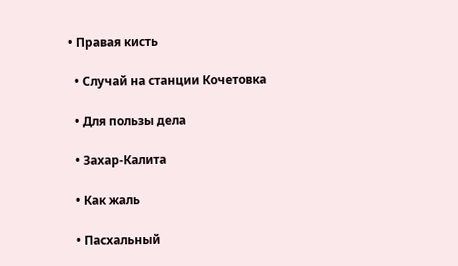• Правая кисть

  • Случай на станции Кочетовка

  • Для пользы дела

  • Захар-Калита

  • Как жаль

  • Пасхальный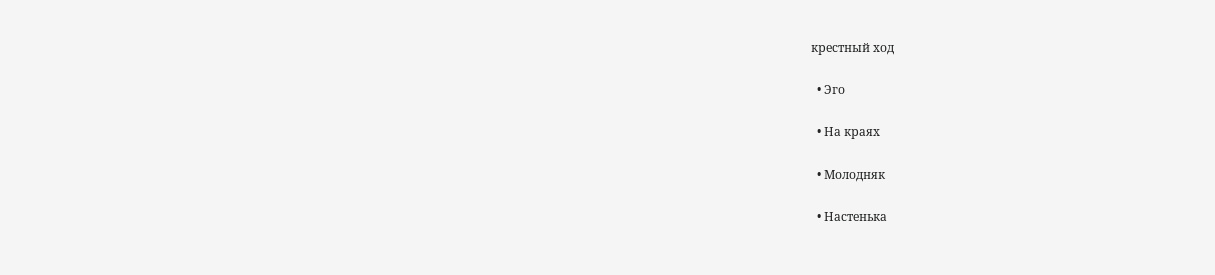крестный ход

  • Эго

  • На краях

  • Молодняк

  • Настенька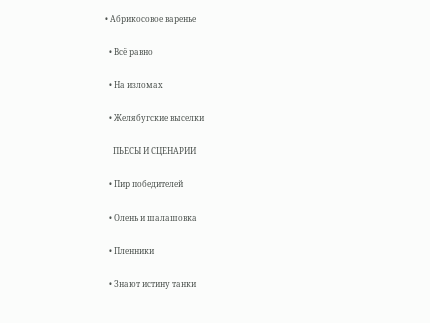• Абрикосовое варенье

  • Всё равно

  • На изломах

  • Желябугские выселки

    ПЬЕСЫ И СЦЕНАРИИ

  • Пир победителей

  • Олень и шалашовка

  • Пленники

  • Знают истину танки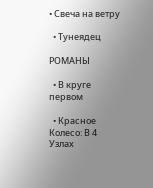• Свеча на ветру

  • Тунеядец

РОМАНЫ

  • В круге первом

  • Красное Колесо: В 4 Узлах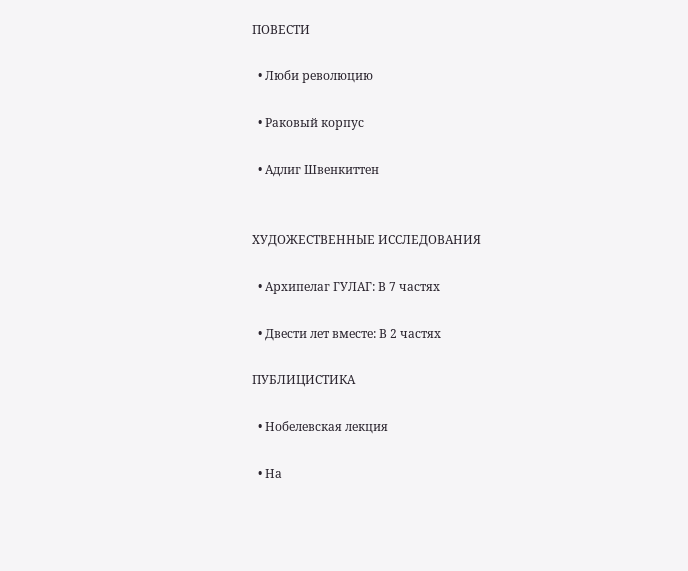ПОВЕСТИ

  • Люби революцию

  • Раковый корпус

  • Адлиг Швенкиттен


ХУДОЖЕСТВЕННЫЕ ИССЛЕДОВАНИЯ

  • Архипелаг ГУЛАГ: В 7 частях

  • Двести лет вместе: В 2 частях

ПУБЛИЦИСТИКА

  • Нобелевская лекция

  • На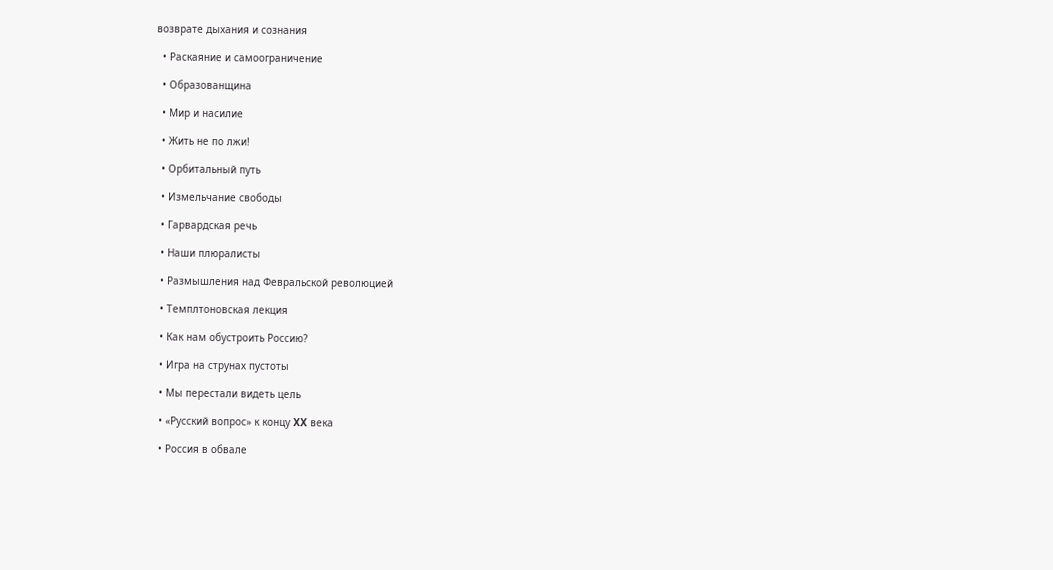возврате дыхания и сознания

  • Раскаяние и самоограничение

  • Образованщина

  • Мир и насилие

  • Жить не по лжи!

  • Орбитальный путь

  • Измельчание свободы

  • Гарвардская речь

  • Наши плюралисты

  • Размышления над Февральской революцией

  • Темплтоновская лекция

  • Как нам обустроить Россию?

  • Игра на струнах пустоты

  • Мы перестали видеть цель

  • «Русский вопрос» к концу XX века

  • Россия в обвале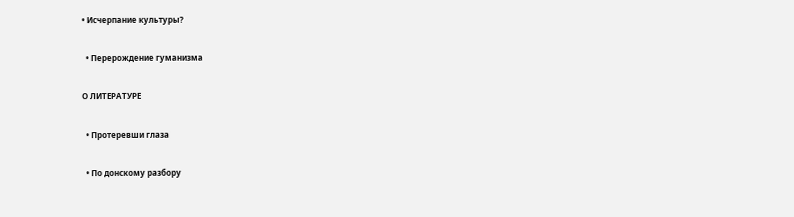• Исчерпание культуры?

  • Перерождение гуманизма

О ЛИТЕРАТУРЕ

  • Протеревши глаза

  • По донскому разбору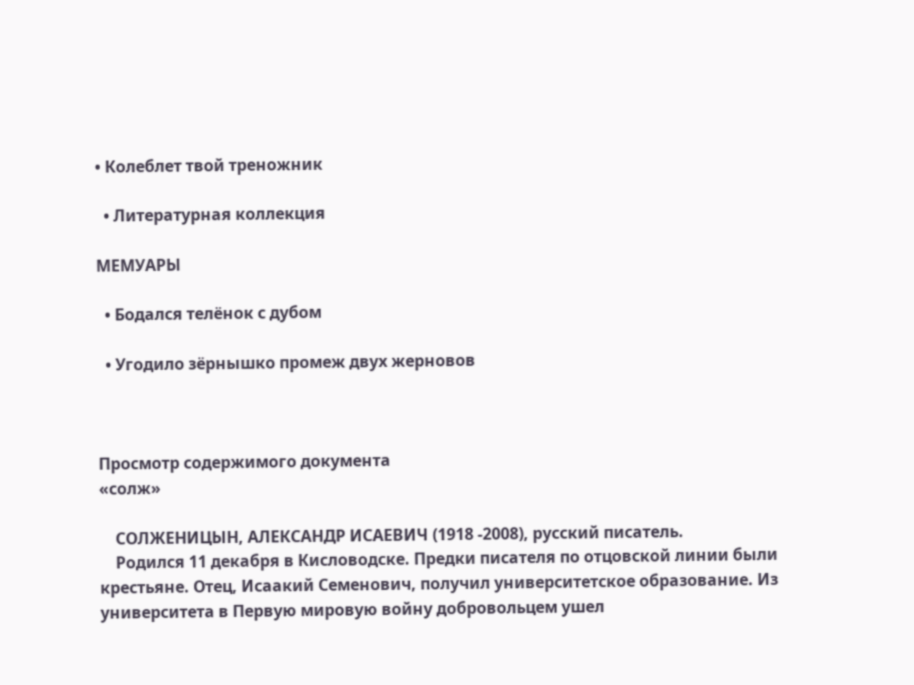• Колеблет твой треножник

  • Литературная коллекция

МЕМУАРЫ

  • Бодался телёнок с дубом

  • Угодило зёрнышко промеж двух жерновов



Просмотр содержимого документа
«солж»

    СОЛЖЕНИЦЫН, АЛЕКСАНДР ИСАЕВИЧ (1918 -2008), русский писатель.
    Родился 11 декабря в Кисловодске. Предки писателя по отцовской линии были крестьяне. Отец, Исаакий Семенович, получил университетское образование. Из университета в Первую мировую войну добровольцем ушел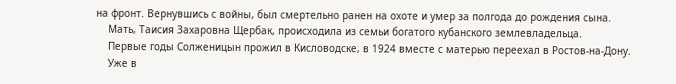на фронт. Вернувшись с войны, был смертельно ранен на охоте и умер за полгода до рождения сына.
    Мать, Таисия Захаровна Щербак, происходила из семьи богатого кубанского землевладельца.
    Первые годы Солженицын прожил в Кисловодске, в 1924 вместе с матерью переехал в Ростов-на-Дону.
    Уже в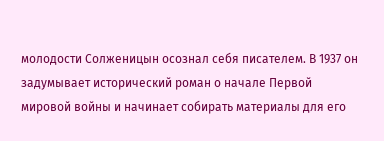молодости Солженицын осознал себя писателем. В 1937 он задумывает исторический роман о начале Первой мировой войны и начинает собирать материалы для его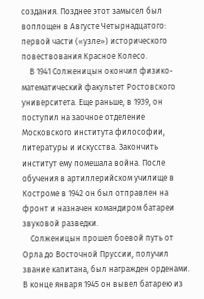создания. Позднее этот замысел был воплощен в Августе Четырнадцатого: первой части («узле») исторического повествования Красное Колесо.
    В 1941 Солженицын окончил физико-математический факультет Ростовского университета. Еще раньше, в 1939, он поступил на заочное отделение Московского института философии, литературы и искусства. Закончить институт ему помешала война. После обучения в артиллерийском училище в Костроме в 1942 он был oтправлен на фронт и назначен командиром батареи звуковой разведки.
    Солженицын прошел боевой путь от Орла до Восточной Пруссии, получил звание капитана, был награжден орденами. В конце января 1945 он вывел батарею из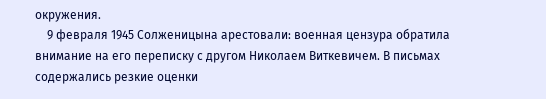окружения.
    9 февраля 1945 Солженицына арестовали: военная цензура обратила внимание на его переписку с другом Николаем Виткевичем. В письмах содержались резкие оценки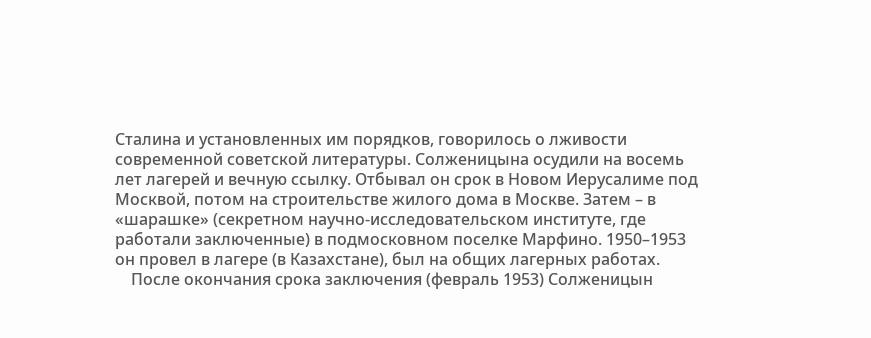Сталина и установленных им порядков, говорилось о лживости современной советской литературы. Солженицына осудили на восемь лет лагерей и вечную ссылку. Отбывал он срок в Новом Иерусалиме под Москвой, потом на строительстве жилого дома в Москве. Затем – в «шарашке» (секретном научно-исследовательском институте, где работали заключенные) в подмосковном поселке Марфино. 1950–1953 он провел в лагере (в Казахстане), был на общих лагерных работах.
    После окончания срока заключения (февраль 1953) Солженицын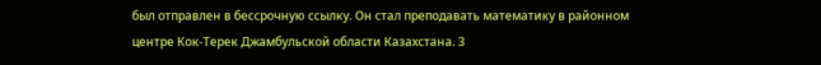был отправлен в бессрочную ссылку. Он стал преподавать математику в районном центре Кок-Терек Джамбульской области Казахстана. 3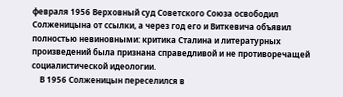февраля 1956 Верховный суд Советского Союза освободил Солженицына от ссылки, а через год его и Виткевича объявил полностью невиновными: критика Сталина и литературных произведений была признана справедливой и не противоречащей социалистической идеологии.
    В 1956 Солженицын переселился в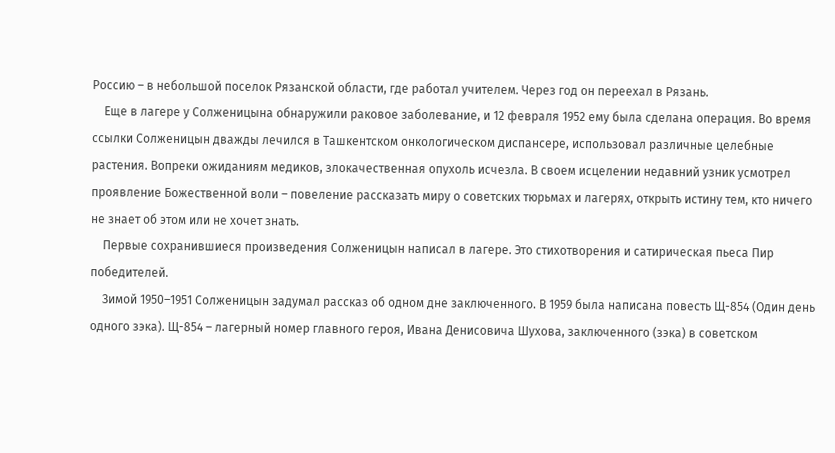Россию – в небольшой поселок Рязанской области, где работал учителем. Через год он переехал в Рязань.
    Еще в лагере у Солженицына обнаружили раковое заболевание, и 12 февраля 1952 ему была сделана операция. Во время ссылки Солженицын дважды лечился в Ташкентском онкологическом диспансере, использовал различные целебные растения. Вопреки ожиданиям медиков, злокачественная опухоль исчезла. В своем исцелении недавний узник усмотрел проявление Божественной воли – повеление рассказать миру о советских тюрьмах и лагерях, открыть истину тем, кто ничего не знает об этом или не хочет знать.
    Первые сохранившиеся произведения Солженицын написал в лагере. Это стихотворения и сатирическая пьеса Пир победителей.
    Зимой 1950–1951 Солженицын задумал рассказ об одном дне заключенного. В 1959 была написана повесть Щ-854 (Один день одного зэка). Щ-854 – лагерный номер главного героя, Ивана Денисовича Шухова, заключенного (зэка) в советском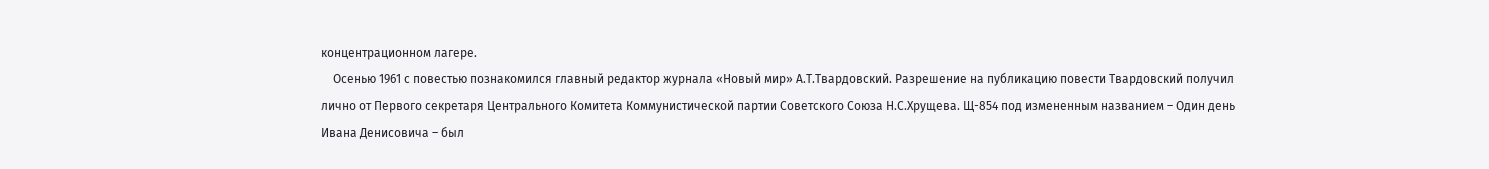концентрационном лагере.
    Осенью 1961 с повестью познакомился главный редактор журнала «Новый мир» А.Т.Твардовский. Разрешение на публикацию повести Твардовский получил лично от Первого секретаря Центрального Комитета Коммунистической партии Советского Союза Н.С.Хрущева. Щ-854 под измененным названием – Один день Ивана Денисовича – был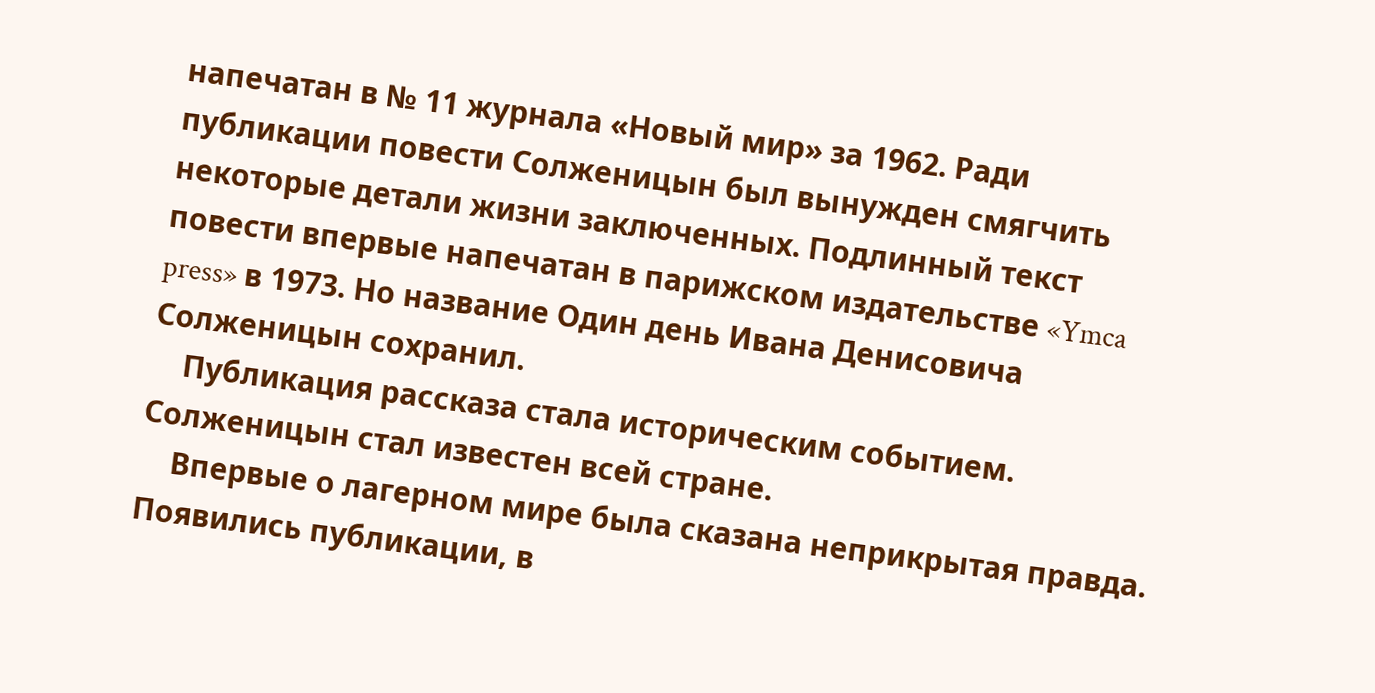напечатан в № 11 журнала «Новый мир» за 1962. Ради публикации повести Солженицын был вынужден смягчить некоторые детали жизни заключенных. Подлинный текст повести впервые напечатан в парижском издательстве «Ymca press» в 1973. Но название Один день Ивана Денисовича Солженицын сохранил.
    Публикация рассказа стала историческим событием. Солженицын стал известен всей стране.
    Впервые о лагерном мире была сказана неприкрытая правда. Появились публикации, в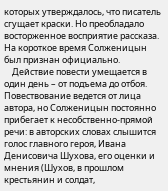которых утверждалось, что писатель сгущает краски. Но преобладало восторженное восприятие рассказа. На короткое время Солженицын был признан официально.
    Действие повести умещается в один день – от подъема до отбоя. Повествование ведется от лица автора, но Солженицын постоянно прибегает к несобственно-прямой речи: в авторских словах слышится голос главного героя, Ивана Денисовича Шухова, его оценки и мнения (Шухов, в прошлом крестьянин и солдат,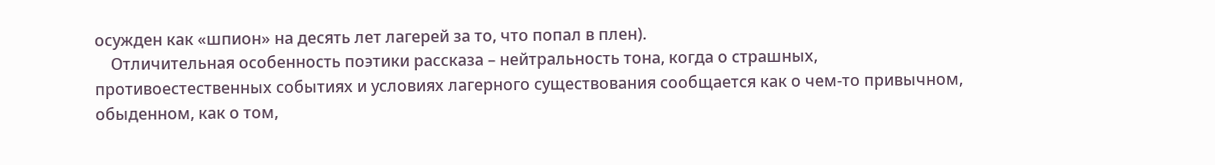осужден как «шпион» на десять лет лагерей за то, что попал в плен).
    Отличительная особенность поэтики рассказа – нейтральность тона, когда о страшных, противоестественных событиях и условиях лагерного существования сообщается как о чем-то привычном, обыденном, как о том,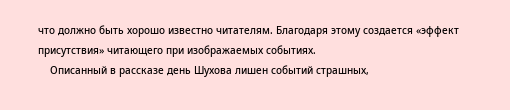что должно быть хорошо известно читателям. Благодаря этому создается «эффект присутствия» читающего при изображаемых событиях.
    Описанный в рассказе день Шухова лишен событий страшных,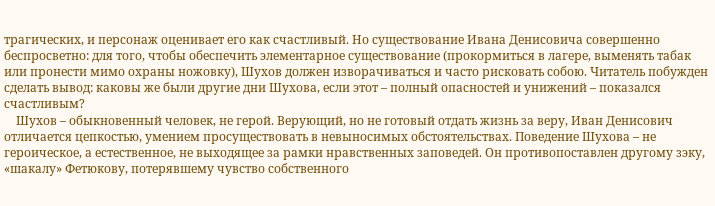трагических, и персонаж оценивает его как счастливый. Но существование Ивана Денисовича совершенно беспросветно: для того, чтобы обеспечить элементарное существование (прокормиться в лагере, выменять табак или пронести мимо охраны ножовку), Шухов должен изворачиваться и часто рисковать собою. Читатель побужден сделать вывод: каковы же были другие дни Шухова, если этот – полный опасностей и унижений – показался счастливым?
    Шухов – обыкновенный человек, не герой. Верующий, но не готовый отдать жизнь за веру, Иван Денисович отличается цепкостью, умением просуществовать в невыносимых обстоятельствах. Поведение Шухова – не героическое, а естественное, не выходящее за рамки нравственных заповедей. Он противопоставлен другому зэку, «шакалу» Фетюкову, потерявшему чувство собственного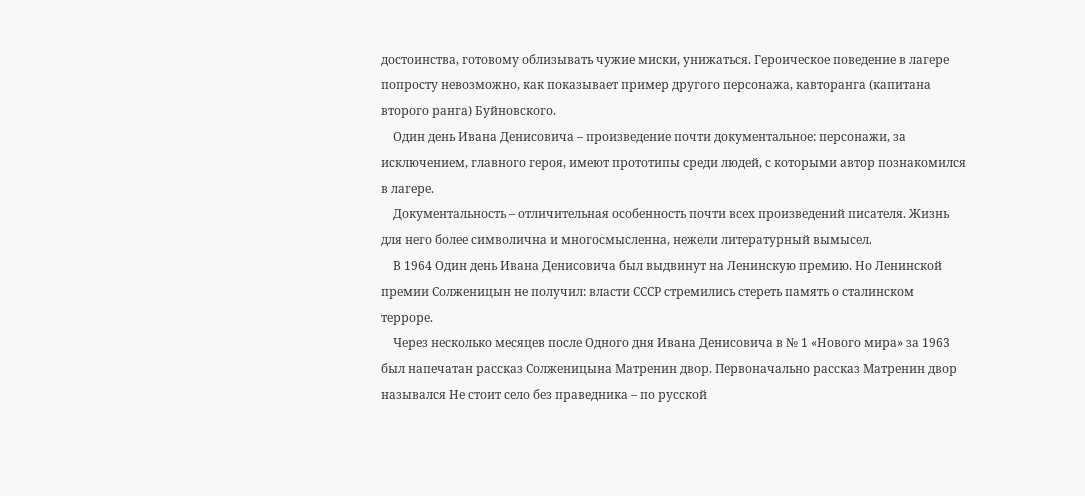достоинства, готовому облизывать чужие миски, унижаться. Героическое поведение в лагере попросту невозможно, как показывает пример другого персонажа, кавторанга (капитана второго ранга) Буйновского.
    Один день Ивана Денисовича – произведение почти документальное: персонажи, за исключением, главного героя, имеют прототипы среди людей, с которыми автор познакомился в лагере.
    Документальность – отличительная особенность почти всех произведений писателя. Жизнь для него более символична и многосмысленна, нежели литературный вымысел.
    В 1964 Один день Ивана Денисовича был выдвинут на Ленинскую премию. Но Ленинской премии Солженицын не получил: власти СССР стремились стереть память о сталинском терроре.
    Через несколько месяцев после Одного дня Ивана Денисовича в № 1 «Нового мира» за 1963 был напечатан рассказ Солженицына Матренин двор. Первоначально рассказ Матренин двор назывался Не стоит село без праведника – по русской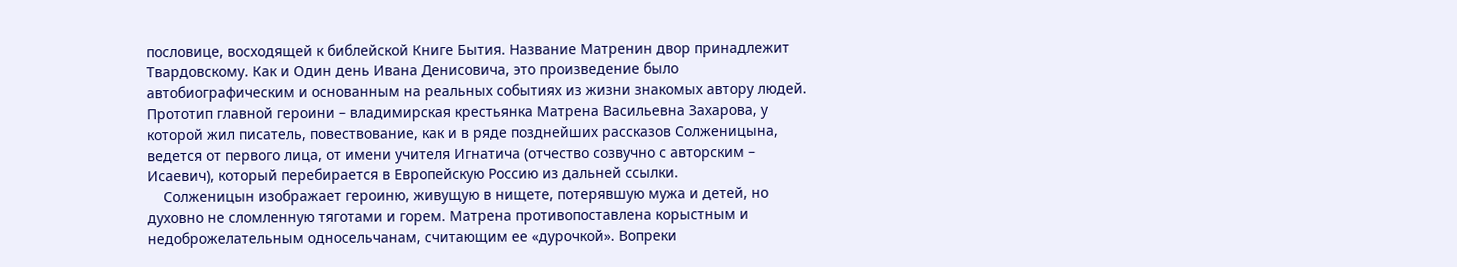пословице, восходящей к библейской Книге Бытия. Название Матренин двор принадлежит Твардовскому. Как и Один день Ивана Денисовича, это произведение было автобиографическим и основанным на реальных событиях из жизни знакомых автору людей. Прототип главной героини – владимирская крестьянка Матрена Васильевна Захарова, у которой жил писатель, повествование, как и в ряде позднейших рассказов Солженицына, ведется от первого лица, от имени учителя Игнатича (отчество созвучно с авторским – Исаевич), который перебирается в Европейскую Россию из дальней ссылки.
    Солженицын изображает героиню, живущую в нищете, потерявшую мужа и детей, но духовно не сломленную тяготами и горем. Матрена противопоставлена корыстным и недоброжелательным односельчанам, считающим ее «дурочкой». Вопреки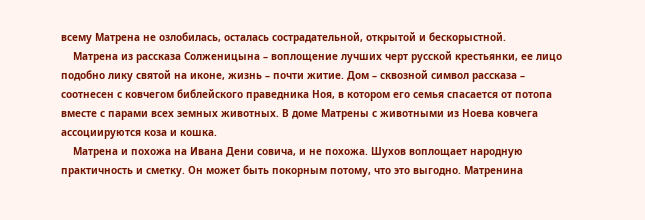всему Матрена не озлобилась, осталась сострадательной, открытой и бескорыстной.
    Матрена из рассказа Солженицына – воплощение лучших черт русской крестьянки, ее лицо подобно лику святой на иконе, жизнь – почти житие. Дом – сквозной символ рассказа – соотнесен с ковчегом библейского праведника Ноя, в котором его семья спасается от потопа вместе с парами всех земных животных. В доме Матрены с животными из Ноева ковчега ассоциируются коза и кошка.
    Матрена и похожа на Ивана Дени совича, и не похожа. Шухов воплощает народную практичность и сметку. Он может быть покорным потому, что это выгодно. Матренина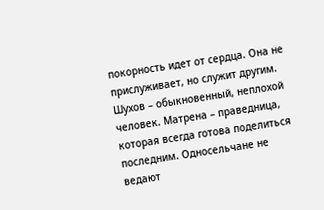покорность идет от сердца. Она не прислуживает, но служит другим. Шухов – обыкновенный, неплохой человек. Матрена – праведница, которая всегда готова поделиться последним. Односельчане не ведают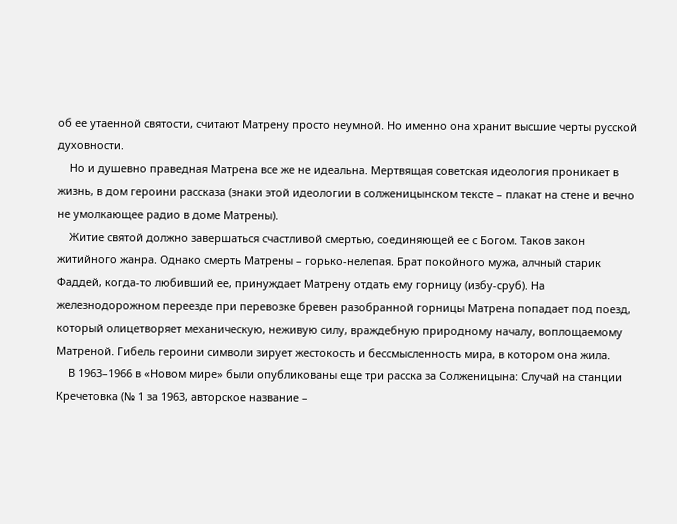об ее утаенной святости, считают Матрену просто неумной. Но именно она хранит высшие черты русской духовности.
    Но и душевно праведная Матрена все же не идеальна. Мертвящая советская идеология проникает в жизнь, в дом героини рассказа (знаки этой идеологии в солженицынском тексте – плакат на стене и вечно не умолкающее радио в доме Матрены).
    Житие святой должно завершаться счастливой смертью, соединяющей ее с Богом. Таков закон житийного жанра. Однако смерть Матрены – горько-нелепая. Брат покойного мужа, алчный старик Фаддей, когда-то любивший ее, принуждает Матрену отдать ему горницу (избу-сруб). На железнодорожном переезде при перевозке бревен разобранной горницы Матрена попадает под поезд, который олицетворяет механическую, неживую силу, враждебную природному началу, воплощаемому Матреной. Гибель героини символи зирует жестокость и бессмысленность мира, в котором она жила.
    В 1963–1966 в «Новом мире» были опубликованы еще три расска за Солженицына: Случай на станции Кречетовка (№ 1 за 1963, авторское название –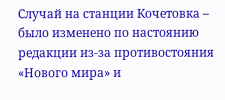Случай на станции Кочетовка – было изменено по настоянию редакции из-за противостояния «Нового мира» и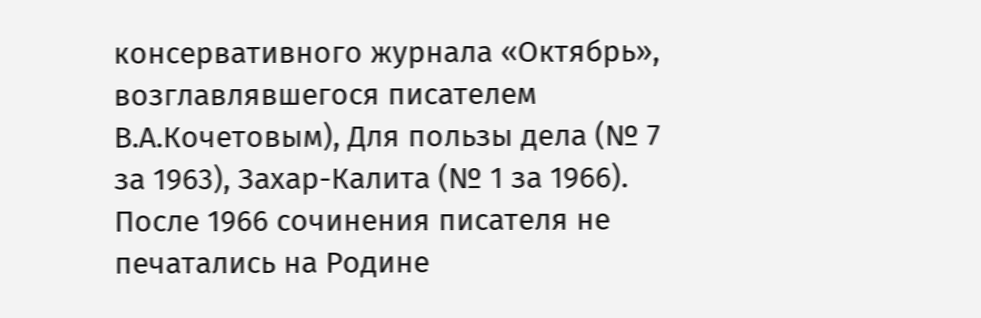консервативного журнала «Октябрь», возглавлявшегося писателем В.А.Кочетовым), Для пользы дела (№ 7 за 1963), Захар-Калита (№ 1 за 1966). После 1966 сочинения писателя не печатались на Родине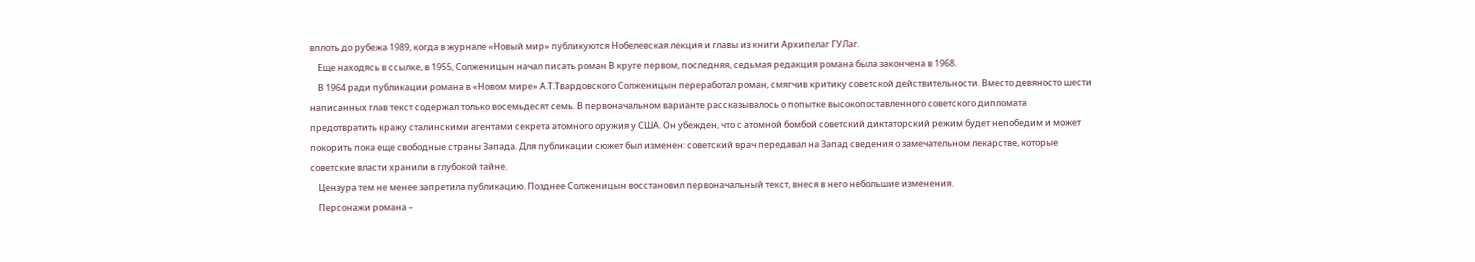вплоть до рубежа 1989, когда в журнале «Новый мир» публикуются Нобелевская лекция и главы из книги Архипелаг ГУЛаг.
    Еще находясь в ссылке, в 1955, Солженицын начал писать роман В круге первом, последняя, седьмая редакция романа была закончена в 1968.
    В 1964 ради публикации романа в «Новом мире» А.Т.Твардовского Солженицын переработал роман, смягчив критику советской действительности. Вместо девяносто шести написанных глав текст содержал только восемьдесят семь. В первоначальном варианте рассказывалось о попытке высокопоставленного советского дипломата предотвратить кражу сталинскими агентами секрета атомного оружия у США. Он убежден, что с атомной бомбой советский диктаторский режим будет непобедим и может покорить пока еще свободные страны Запада. Для публикации сюжет был изменен: советский врач передавал на Запад сведения о замечательном лекарстве, которые советские власти хранили в глубокой тайне.
    Цензура тем не менее запретила публикацию. Позднее Солженицын восстановил первоначальный текст, внеся в него небольшие изменения.
    Персонажи романа –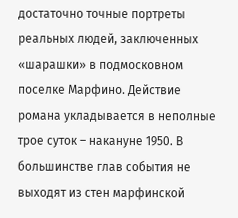достаточно точные портреты реальных людей, заключенных «шарашки» в подмосковном поселке Марфино. Действие романа укладывается в неполные трое суток – накануне 1950. В большинстве глав события не выходят из стен марфинской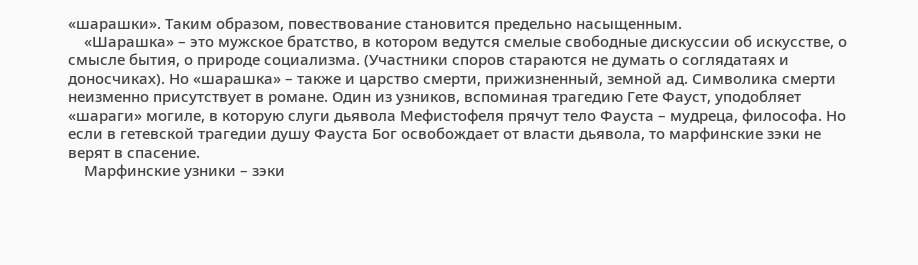«шарашки». Таким образом, повествование становится предельно насыщенным.
    «Шарашка» – это мужское братство, в котором ведутся смелые свободные дискуссии об искусстве, о смысле бытия, о природе социализма. (Участники споров стараются не думать о соглядатаях и доносчиках). Но «шарашка» – также и царство смерти, прижизненный, земной ад. Символика смерти неизменно присутствует в романе. Один из узников, вспоминая трагедию Гете Фауст, уподобляет «шараги» могиле, в которую слуги дьявола Мефистофеля прячут тело Фауста – мудреца, философа. Но если в гетевской трагедии душу Фауста Бог освобождает от власти дьявола, то марфинские зэки не верят в спасение.
    Марфинские узники – зэки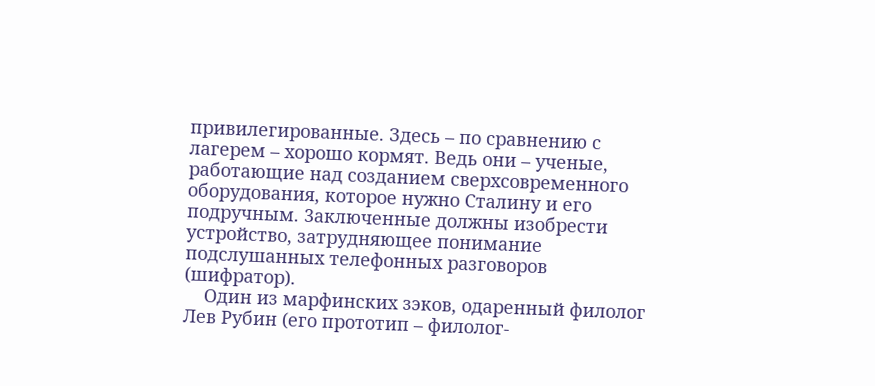привилегированные. Здесь – по сравнению с лагерем – хорошо кормят. Ведь они – ученые, работающие над созданием сверхсовременного оборудования, которое нужно Сталину и его подручным. 3аключенные должны изобрести устройство, затрудняющее понимание подслушанных телефонных разговоров (шифратор).
    Один из марфинских зэков, одаренный филолог Лев Рубин (его прототип – филолог-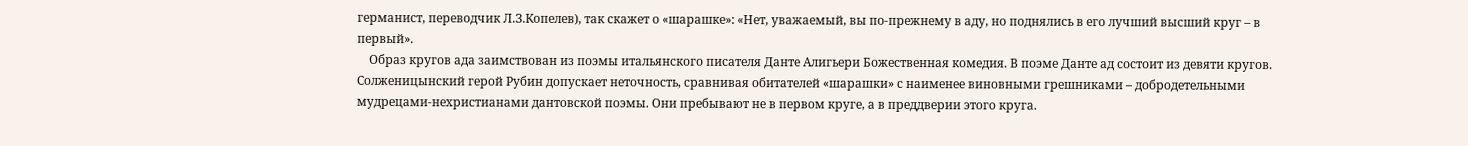германист, переводчик Л.З.Копелев), так скажет о «шарашке»: «Нет, уважаемый, вы по-прежнему в аду, но поднялись в его лучший высший круг – в первый».
    Образ кругов ада заимствован из поэмы итальянского писателя Данте Алигьери Божественная комедия. В поэме Данте ад состоит из девяти кругов. Солженицынский герой Рубин допускает неточность, сравнивая обитателей «шарашки» с наименее виновными грешниками – добродетельными мудрецами-нехристианами дантовской поэмы. Они пребывают не в первом круге, а в преддверии этого круга.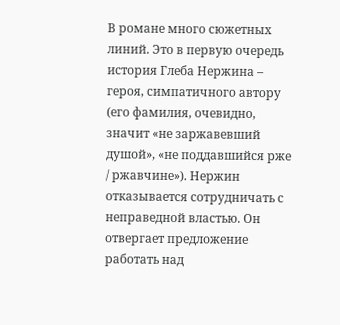В романе много сюжетных линий. Это в первую очередь история Глеба Нержина – героя, симпатичного автору (его фамилия, очевидно, значит «не заржавевший душой», «не поддавшийся рже / ржавчине»). Нержин отказывается сотрудничать с неправедной властью. Он отвергает предложение работать над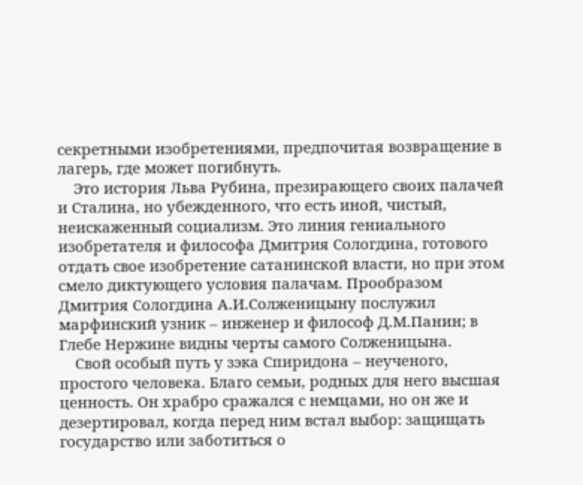секретными изобретениями, предпочитая возвращение в лагерь, где может погибнуть.
    Это история Льва Рубина, презирающего своих палачей и Сталина, но убежденного, что есть иной, чистый, неискаженный социализм. Это линия гениального изобретателя и философа Дмитрия Сологдина, готового отдать свое изобретение сатанинской власти, но при этом смело диктующего условия палачам. Прообразом Дмитрия Сологдина А.И.Солженицыну послужил марфинский узник – инженер и философ Д.М.Панин; в Глебе Нержине видны черты самого Солженицына.
    Свой особый путь у зэка Спиридона – неученого, простого человека. Благо семьи, родных для него высшая ценность. Он храбро сражался с немцами, но он же и дезертировал, когда перед ним встал выбор: защищать государство или заботиться о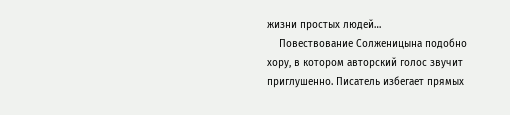жизни простых людей…
    Повествование Солженицына подобно хору, в котором авторский голос звучит приглушенно. Писатель избегает прямых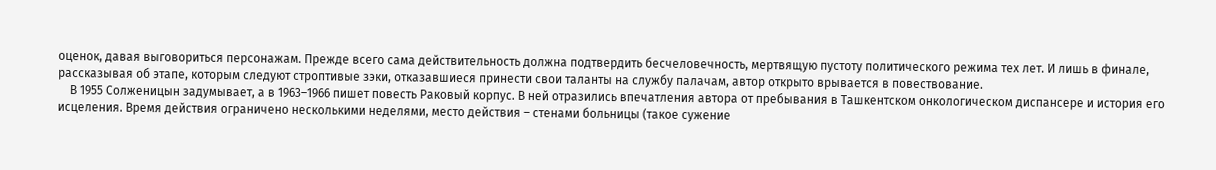оценок, давая выговориться персонажам. Прежде всего сама действительность должна подтвердить бесчеловечность, мертвящую пустоту политического режима тех лет. И лишь в финале, рассказывая об этапе, которым следуют строптивые зэки, отказавшиеся принести свои таланты на службу палачам, автор открыто врывается в повествование.
    В 1955 Солженицын задумывает, а в 1963–1966 пишет повесть Раковый корпус. В ней отразились впечатления автора от пребывания в Ташкентском онкологическом диспансере и история его исцеления. Время действия ограничено несколькими неделями, место действия – стенами больницы (такое сужение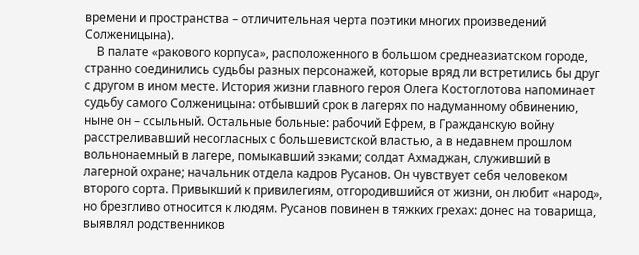времени и пространства – отличительная черта поэтики многих произведений Солженицына).
    В палате «ракового корпуса», расположенного в большом среднеазиатском городе, странно соединились судьбы разных персонажей, которые вряд ли встретились бы друг с другом в ином месте. История жизни главного героя Олега Костоглотова напоминает судьбу самого Солженицына: отбывший срок в лагерях по надуманному обвинению, ныне он – ссыльный. Остальные больные: рабочий Ефрем, в Гражданскую войну расстреливавший несогласных с большевистской властью, а в недавнем прошлом вольнонаемный в лагере, помыкавший зэками; солдат Ахмаджан, служивший в лагерной охране; начальник отдела кадров Русанов. Он чувствует себя человеком второго сорта. Привыкший к привилегиям, отгородившийся от жизни, он любит «народ», но брезгливо относится к людям. Русанов повинен в тяжких грехах: донес на товарища, выявлял родственников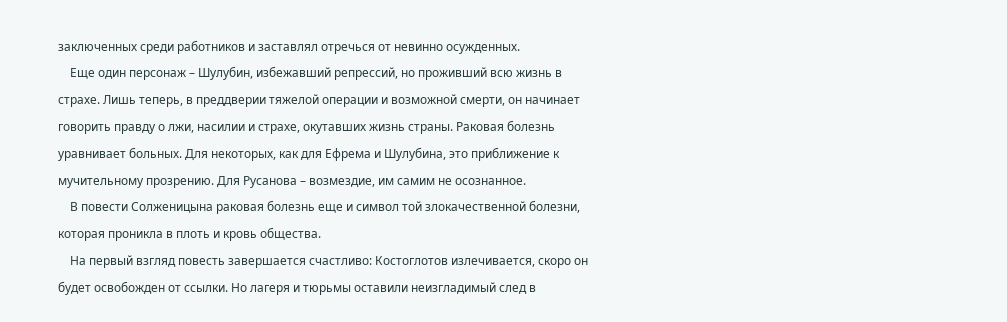заключенных среди работников и заставлял отречься от невинно осужденных.
    Еще один персонаж – Шулубин, избежавший репрессий, но проживший всю жизнь в страхе. Лишь теперь, в преддверии тяжелой операции и возможной смерти, он начинает говорить правду о лжи, насилии и страхе, окутавших жизнь страны. Раковая болезнь уравнивает больных. Для некоторых, как для Ефрема и Шулубина, это приближение к мучительному прозрению. Для Русанова – возмездие, им самим не осознанное.
    В повести Солженицына раковая болезнь еще и символ той злокачественной болезни, которая проникла в плоть и кровь общества.
    На первый взгляд повесть завершается счастливо: Костоглотов излечивается, скоро он будет освобожден от ссылки. Но лагеря и тюрьмы оставили неизгладимый след в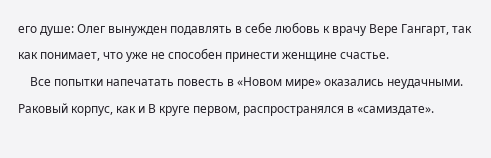его душе: Олег вынужден подавлять в себе любовь к врачу Вере Гангарт, так как понимает, что уже не способен принести женщине счастье.
    Все попытки напечатать повесть в «Новом мире» оказались неудачными. Раковый корпус, как и В круге первом, распространялся в «самиздате».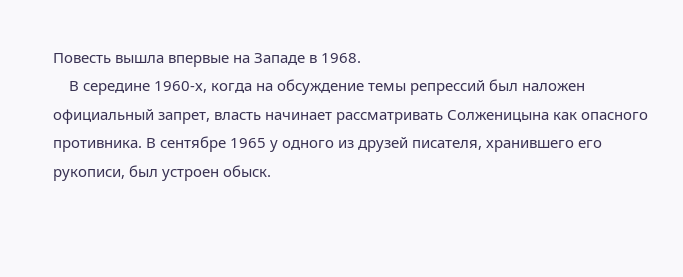Повесть вышла впервые на Западе в 1968.
    В середине 1960-х, когда на обсуждение темы репрессий был наложен официальный запрет, власть начинает рассматривать Солженицына как опасного противника. В сентябре 1965 у одного из друзей писателя, хранившего его рукописи, был устроен обыск.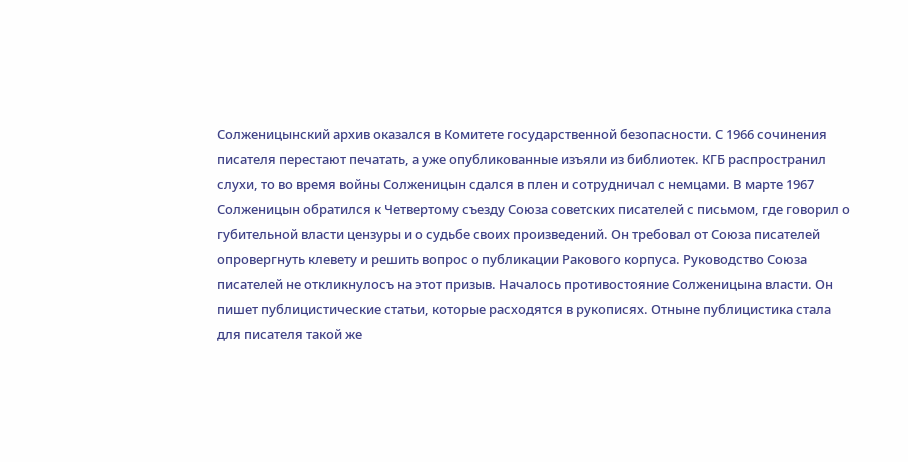Солженицынский архив оказался в Комитете государственной безопасности. С 1966 сочинения писателя перестают печатать, а уже опубликованные изъяли из библиотек. КГБ распространил слухи, то во время войны Солженицын сдался в плен и сотрудничал с немцами. В марте 1967 Солженицын обратился к Четвертому съезду Союза советских писателей с письмом, где говорил о губительной власти цензуры и о судьбе своих произведений. Он требовал от Союза писателей опровергнуть клевету и решить вопрос о публикации Ракового корпуса. Руководство Союза писателей не откликнулосъ на этот призыв. Началось противостояние Солженицына власти. Он пишет публицистические статьи, которые расходятся в рукописях. Отныне публицистика стала для писателя такой же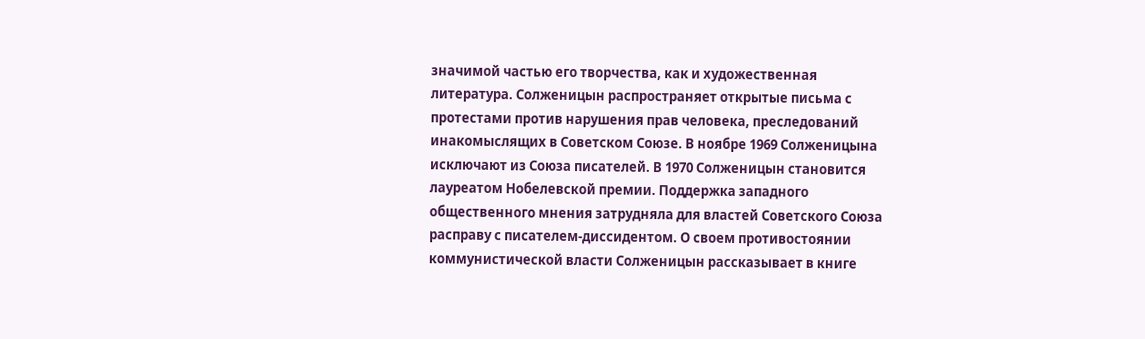значимой частью его творчества, как и художественная литература. Солженицын распространяет открытые письма с протестами против нарушения прав человека, преследований инакомыслящих в Советском Союзе. В ноябре 1969 Солженицына исключают из Союза писателей. В 1970 Солженицын становится лауреатом Нобелевской премии. Поддержка западного общественного мнения затрудняла для властей Советского Союза расправу с писателем-диссидентом. О своем противостоянии коммунистической власти Солженицын рассказывает в книге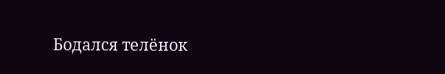Бодался телёнок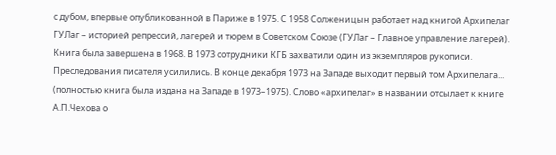с дубом, впервые опубликованной в Париже в 1975. С 1958 Солженицын работает над книгой Архипелаг ГУЛаг – историей репрессий, лагерей и тюрем в Советском Союзе (ГУЛаг – Главное управление лагерей). Книга была завершена в 1968. В 1973 сотрудники КГБ захватили один из экземпляров рукописи. Преследования писателя усилились. В конце декабря 1973 на Западе выходит первый том Архипелага... (полностью книга была издана на Западе в 1973–1975). Слово «архипелаг» в названии отсылает к книге А.П.Чехова о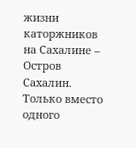жизни каторжников на Сахалине – Остров Сахалин. Только вместо одного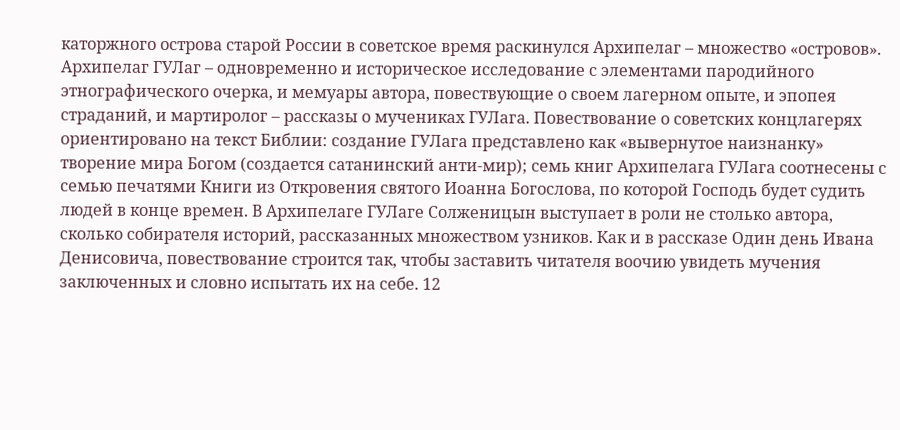каторжного острова старой России в советское время раскинулся Архипелаг – множество «островов». Архипелаг ГУЛаг – одновременно и историческое исследование с элементами пародийного этнографического очерка, и мемуары автора, повествующие о своем лагерном опыте, и эпопея страданий, и мартиролог – рассказы о мучениках ГУЛага. Повествование о советских концлагерях ориентировано на текст Библии: создание ГУЛага представлено как «вывернутое наизнанку» творение мира Богом (создается сатанинский анти-мир); семь книг Архипелага ГУЛага соотнесены с семью печатями Книги из Откровения святого Иоанна Богослова, по которой Господь будет судить людей в конце времен. В Архипелаге ГУЛаге Солженицын выступает в роли не столько автора, сколько собирателя историй, рассказанных множеством узников. Как и в рассказе Один день Ивана Денисовича, повествование строится так, чтобы заставить читателя воочию увидеть мучения заключенных и словно испытать их на себе. 12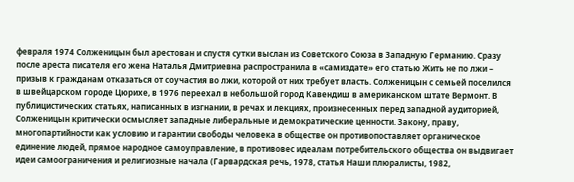февраля 1974 Солженицын был арестован и спустя сутки выслан из Советского Союза в Западную Германию. Сразу после ареста писателя его жена Наталья Дмитриевна распространила в «самиздате» его статью Жить не по лжи – призыв к гражданам отказаться от соучастия во лжи, которой от них требует власть. Солженицын с семьей поселился в швейцарском городе Цюрихе, в 1976 переехал в небольшой город Кавендиш в американском штате Вермонт. В публицистических статьях, написанных в изгнании, в речах и лекциях, произнесенных перед западной аудиторией, Солженицын критически осмысляет западные либеральные и демократические ценности. Закону, праву, многопартийности как условию и гарантии свободы человека в обществе он противопоставляет органическое единение людей, прямое народное самоуправление, в противовес идеалам потребительского общества он выдвигает идеи самоограничения и религиозные начала (Гарвардская речь, 1978, статья Наши плюралисты, 1982,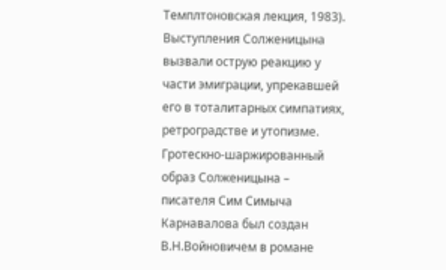Темплтоновская лекция, 1983). Выступления Солженицына вызвали острую реакцию у части эмиграции, упрекавшей его в тоталитарных симпатиях, ретроградстве и утопизме. Гротескно-шаржированный образ Солженицына – писателя Сим Симыча Карнавалова был создан В.Н.Войновичем в романе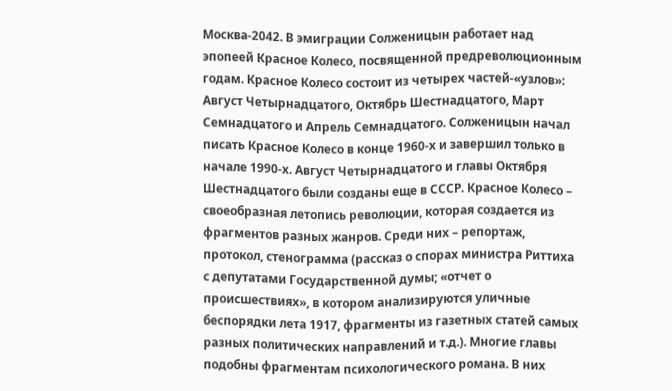Москва-2042. В эмиграции Солженицын работает над эпопеей Красное Колесо, посвященной предреволюционным годам. Красное Колесо состоит из четырех частей-«узлов»: Август Четырнадцатого, Октябрь Шестнадцатого, Март Семнадцатого и Апрель Семнадцатого. Солженицын начал писать Красное Колесо в конце 1960-х и завершил только в начале 1990-х. Август Четырнадцатого и главы Октября Шестнадцатого были созданы еще в СССР. Красное Колесо – своеобразная летопись революции, которая создается из фрагментов разных жанров. Среди них – репортаж, протокол, стенограмма (рассказ о спорах министра Риттиха с депутатами Государственной думы; «отчет о происшествиях», в котором анализируются уличные беспорядки лета 1917, фрагменты из газетных статей самых разных политических направлений и т.д.). Многие главы подобны фрагментам психологического романа. В них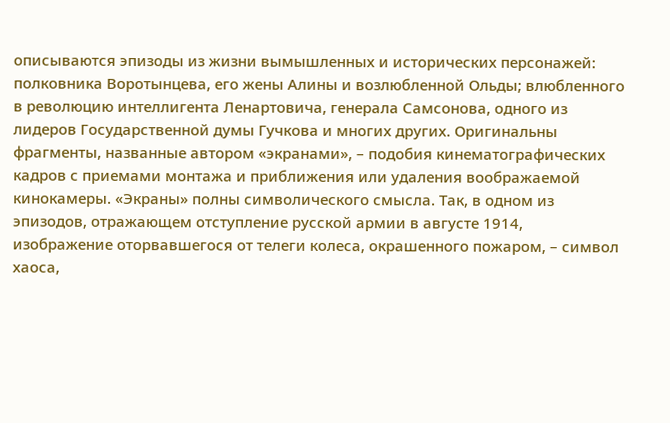описываются эпизоды из жизни вымышленных и исторических персонажей: полковника Воротынцева, его жены Алины и возлюбленной Ольды; влюбленного в революцию интеллигента Ленартовича, генерала Самсонова, одного из лидеров Государственной думы Гучкова и многих других. Оригинальны фрагменты, названные автором «экранами», – подобия кинематографических кадров с приемами монтажа и приближения или удаления воображаемой кинокамеры. «Экраны» полны символического смысла. Так, в одном из эпизодов, отражающем отступление русской армии в августе 1914, изображение оторвавшегося от телеги колеса, окрашенного пожаром, – символ хаоса,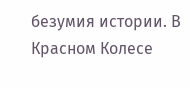безумия истории. В Красном Колесе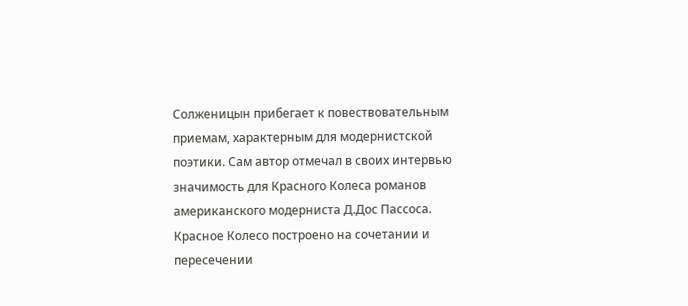Солженицын прибегает к повествовательным приемам, характерным для модернистской поэтики. Сам автор отмечал в своих интервью значимость для Красного Колеса романов американского модерниста Д.Дос Пассоса. Красное Колесо построено на сочетании и пересечении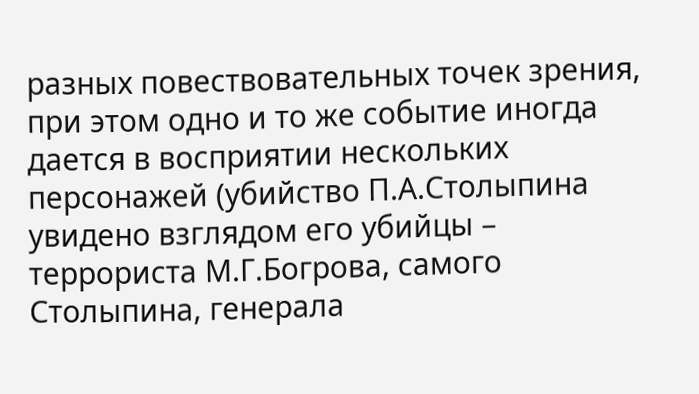разных повествовательных точек зрения, при этом одно и то же событие иногда дается в восприятии нескольких персонажей (убийство П.А.Столыпина увидено взглядом его убийцы – террориста М.Г.Богрова, самого Столыпина, генерала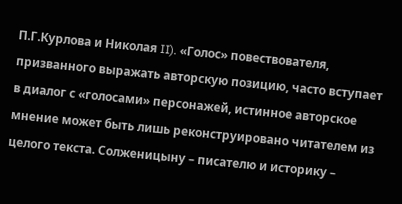П.Г.Курлова и Николая II). «Голос» повествователя, призванного выражать авторскую позицию, часто вступает в диалог с «голосами» персонажей, истинное авторское мнение может быть лишь реконструировано читателем из целого текста. Солженицыну – писателю и историку –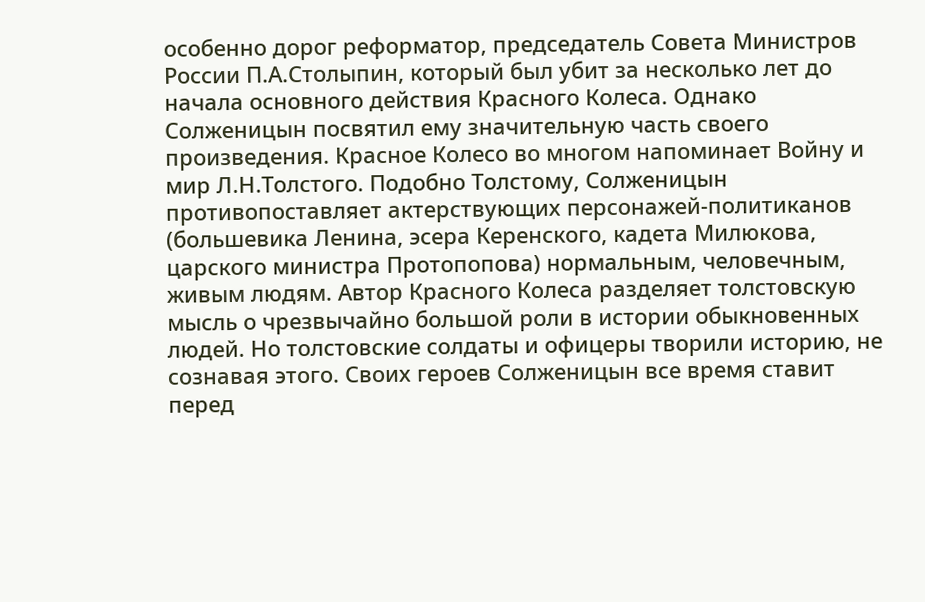особенно дорог реформатор, председатель Совета Министров России П.А.Столыпин, который был убит за несколько лет до начала основного действия Красного Колеса. Однако Солженицын посвятил ему значительную часть своего произведения. Красное Колесо во многом напоминает Войну и мир Л.Н.Толстого. Подобно Толстому, Солженицын противопоставляет актерствующих персонажей-политиканов (большевика Ленина, эсера Керенского, кадета Милюкова, царского министра Протопопова) нормальным, человечным, живым людям. Автор Красного Колеса разделяет толстовскую мысль о чрезвычайно большой роли в истории обыкновенных людей. Но толстовские солдаты и офицеры творили историю, не сознавая этого. Своих героев Солженицын все время ставит перед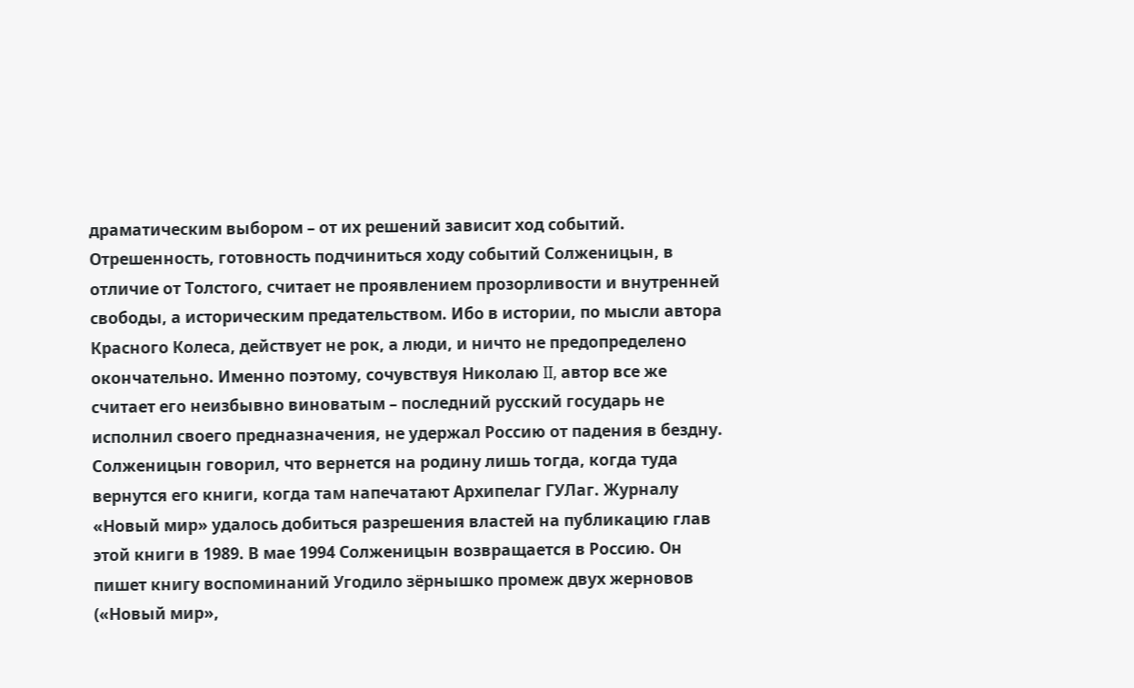драматическим выбором – от их решений зависит ход событий. Отрешенность, готовность подчиниться ходу событий Солженицын, в отличие от Толстого, считает не проявлением прозорливости и внутренней свободы, а историческим предательством. Ибо в истории, по мысли автора Красного Колеса, действует не рок, а люди, и ничто не предопределено окончательно. Именно поэтому, сочувствуя Николаю II, автор все же считает его неизбывно виноватым – последний русский государь не исполнил своего предназначения, не удержал Россию от падения в бездну. Солженицын говорил, что вернется на родину лишь тогда, когда туда вернутся его книги, когда там напечатают Архипелаг ГУЛаг. Журналу «Новый мир» удалось добиться разрешения властей на публикацию глав этой книги в 1989. В мае 1994 Солженицын возвращается в Россию. Он пишет книгу воспоминаний Угодило зёрнышко промеж двух жерновов («Новый мир»,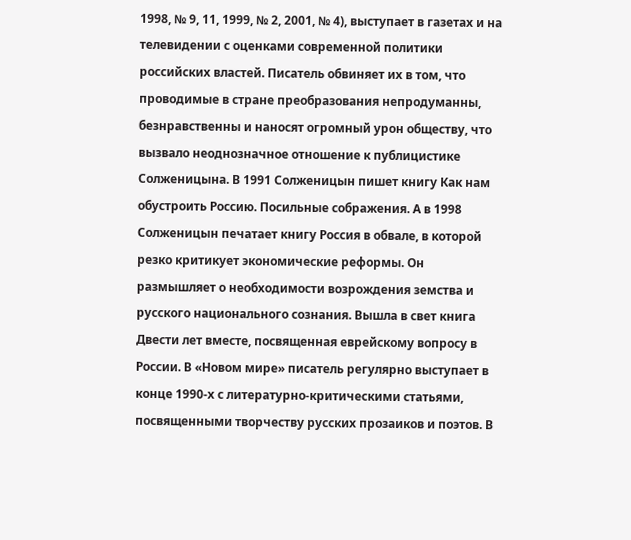1998, № 9, 11, 1999, № 2, 2001, № 4), выступает в газетах и на телевидении с оценками современной политики российских властей. Писатель обвиняет их в том, что проводимые в стране преобразования непродуманны, безнравственны и наносят огромный урон обществу, что вызвало неоднозначное отношение к публицистике Солженицына. В 1991 Солженицын пишет книгу Как нам обустроить Россию. Посильные сображения. А в 1998 Солженицын печатает книгу Россия в обвале, в которой резко критикует экономические реформы. Он размышляет о необходимости возрождения земства и русского национального сознания. Вышла в свет книга Двести лет вместе, посвященная еврейскому вопросу в России. В «Новом мире» писатель регулярно выступает в конце 1990-х с литературно-критическими статьями, посвященными творчеству русских прозаиков и поэтов. В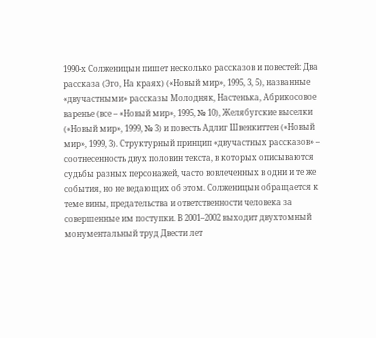1990-х Солженицын пишет несколько рассказов и повестей: Два рассказа (Эго, На краях) («Новый мир», 1995, 3, 5), названные «двучастными» рассказы Молодняк, Настенька, Абрикосовое варенье (все – «Новый мир», 1995, № 10), Желябугские выселки («Новый мир», 1999, № 3) и повесть Адлиг Швенкиттен («Новый мир», 1999, 3). Структурный принцип «двучастных рассказов» – соотнесенность двух половин текста, в которых описываются судьбы разных персонажей, часто вовлеченных в одни и те же события, но не ведающих об этом. Солженицын обращается к теме вины, предательства и ответственности человека за совершенные им поступки. В 2001–2002 выходит двухтомный монументальный труд Двести лет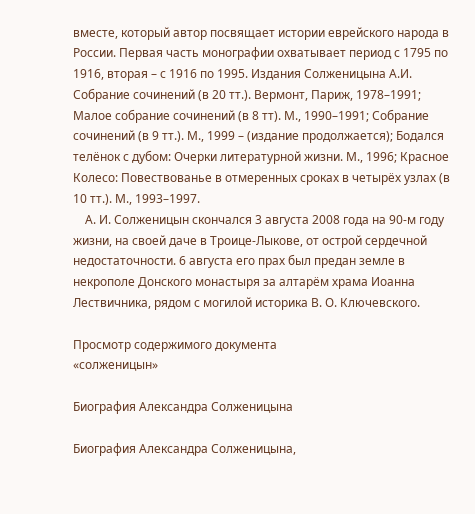вместе, который автор посвящает истории еврейского народа в России. Первая часть монографии охватывает период с 1795 по 1916, вторая – с 1916 по 1995. Издания Солженицына А.И. Собрание сочинений (в 20 тт.). Вермонт, Париж, 1978–1991; Малое собрание сочинений (в 8 тт). М., 1990–1991; Собрание сочинений (в 9 тт.). М., 1999 – (издание продолжается); Бодался телёнок с дубом: Очерки литературной жизни. М., 1996; Красное Колесо: Повествованье в отмеренных сроках в четырёх узлах (в 10 тт.). М., 1993–1997.
    А. И. Солженицын скончался 3 августа 2008 года на 90-м году жизни, на своей даче в Троице-Лыкове, от острой сердечной недостаточности. 6 августа его прах был предан земле в некрополе Донского монастыря за алтарём храма Иоанна Лествичника, рядом с могилой историка В. О. Ключевского.

Просмотр содержимого документа
«солженицын»

Биография Александра Солженицына

Биография Александра Солженицына,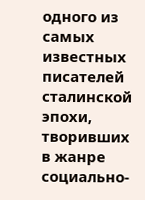одного из самых известных писателей сталинской эпохи, творивших в жанре социально-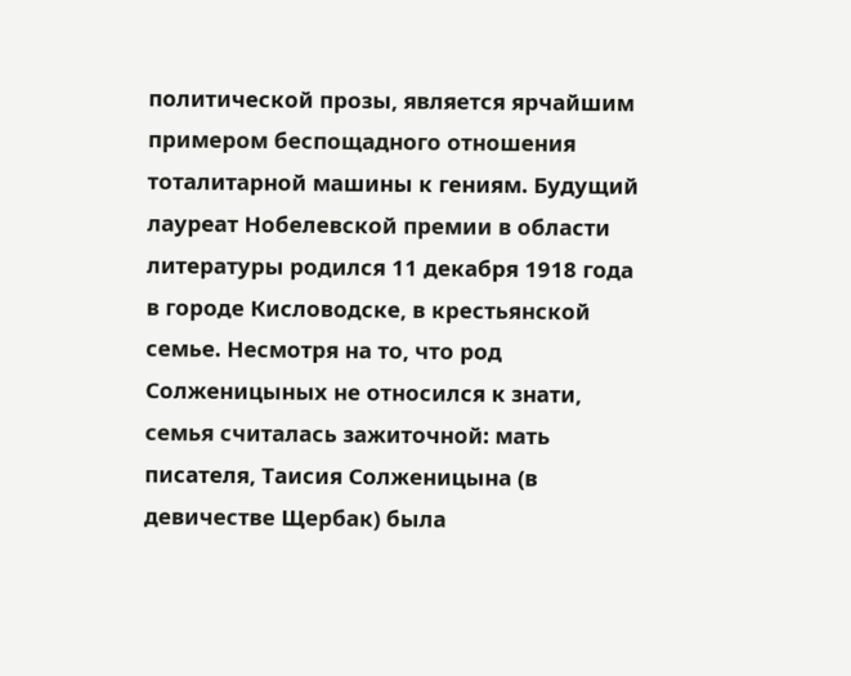политической прозы, является ярчайшим примером беспощадного отношения тоталитарной машины к гениям. Будущий лауреат Нобелевской премии в области литературы родился 11 декабря 1918 года в городе Кисловодске, в крестьянской семье. Несмотря на то, что род Солженицыных не относился к знати, семья считалась зажиточной: мать писателя, Таисия Солженицына (в девичестве Щербак) была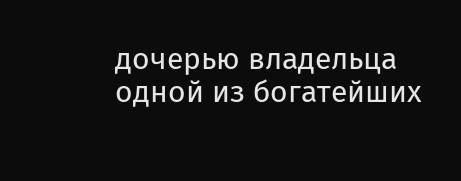дочерью владельца одной из богатейших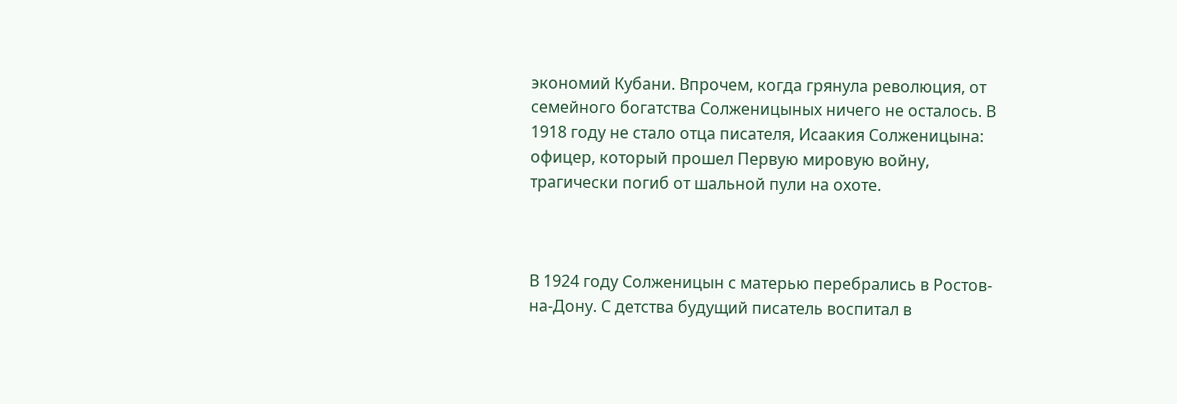экономий Кубани. Впрочем, когда грянула революция, от семейного богатства Солженицыных ничего не осталось. В 1918 году не стало отца писателя, Исаакия Солженицына: офицер, который прошел Первую мировую войну, трагически погиб от шальной пули на охоте.



В 1924 году Солженицын с матерью перебрались в Ростов-на-Дону. С детства будущий писатель воспитал в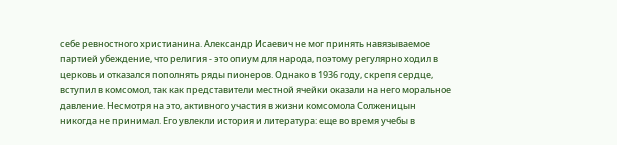себе ревностного христианина. Александр Исаевич не мог принять навязываемое партией убеждение, что религия - это опиум для народа, поэтому регулярно ходил в церковь и отказался пополнять ряды пионеров. Однако в 1936 году, скрепя сердце, вступил в комсомол, так как представители местной ячейки оказали на него моральное давление. Несмотря на это, активного участия в жизни комсомола Солженицын никогда не принимал. Его увлекли история и литература: еще во время учебы в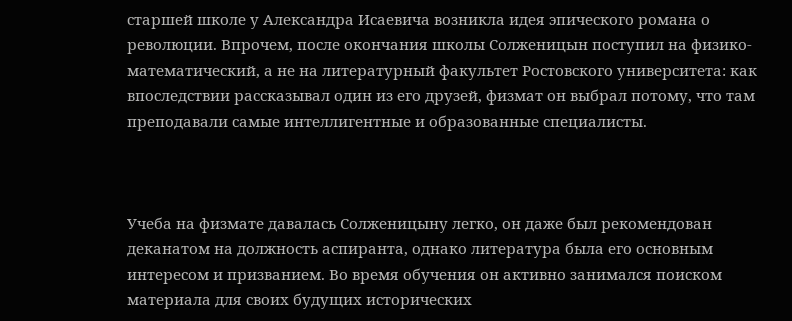старшей школе у Александра Исаевича возникла идея эпического романа о революции. Впрочем, после окончания школы Солженицын поступил на физико-математический, а не на литературный факультет Ростовского университета: как впоследствии рассказывал один из его друзей, физмат он выбрал потому, что там преподавали самые интеллигентные и образованные специалисты.



Учеба на физмате давалась Солженицыну легко, он даже был рекомендован деканатом на должность аспиранта, однако литература была его основным интересом и призванием. Во время обучения он активно занимался поиском материала для своих будущих исторических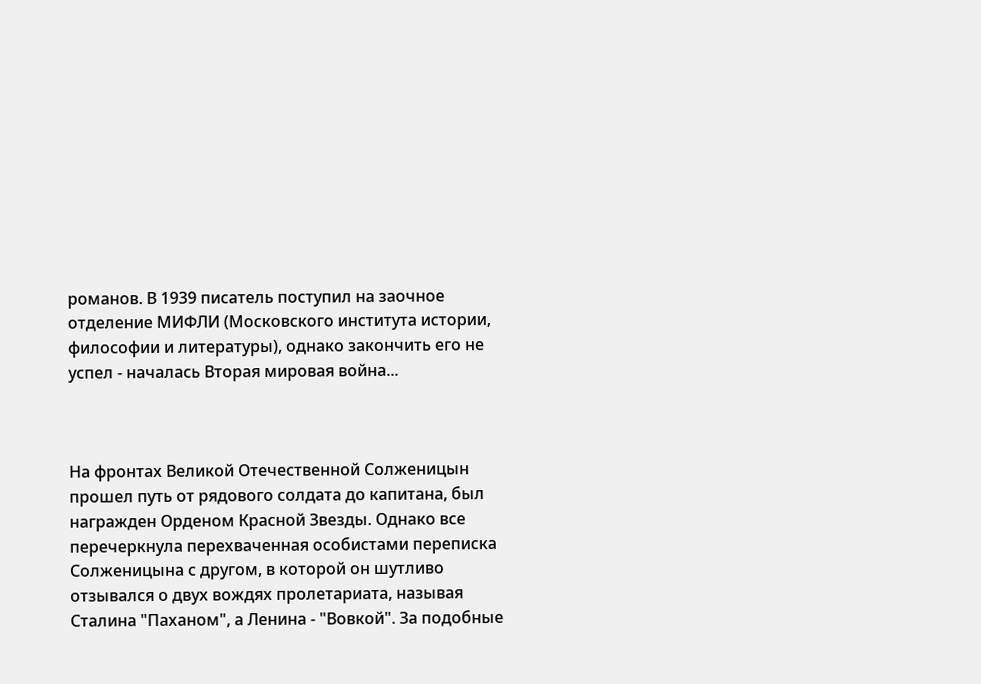романов. В 1939 писатель поступил на заочное отделение МИФЛИ (Московского института истории, философии и литературы), однако закончить его не успел - началась Вторая мировая война...



На фронтах Великой Отечественной Солженицын прошел путь от рядового солдата до капитана, был награжден Орденом Красной Звезды. Однако все перечеркнула перехваченная особистами переписка Солженицына с другом, в которой он шутливо отзывался о двух вождях пролетариата, называя Сталина "Паханом", а Ленина - "Вовкой". За подобные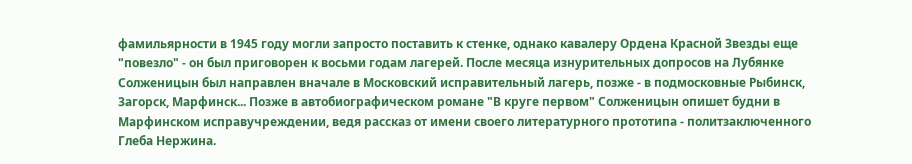фамильярности в 1945 году могли запросто поставить к стенке, однако кавалеру Ордена Красной Звезды еще "повезло" - он был приговорен к восьми годам лагерей. После месяца изнурительных допросов на Лубянке Солженицын был направлен вначале в Московский исправительный лагерь, позже - в подмосковные Рыбинск, Загорск, Марфинск... Позже в автобиографическом романе "В круге первом" Солженицын опишет будни в Марфинском исправучреждении, ведя рассказ от имени своего литературного прототипа - политзаключенного Глеба Нержина.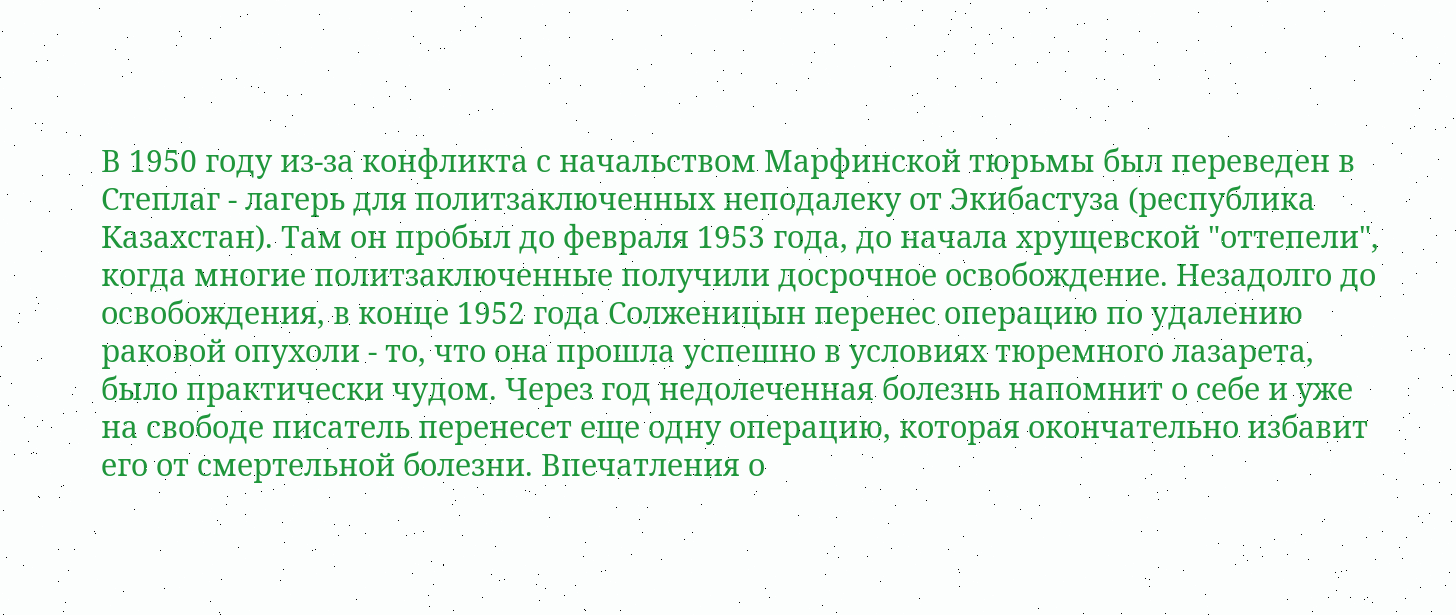В 1950 году из-за конфликта с начальством Марфинской тюрьмы был переведен в Степлаг - лагерь для политзаключенных неподалеку от Экибастуза (республика Казахстан). Там он пробыл до февраля 1953 года, до начала хрущевской "оттепели", когда многие политзаключенные получили досрочное освобождение. Незадолго до освобождения, в конце 1952 года Солженицын перенес операцию по удалению раковой опухоли - то, что она прошла успешно в условиях тюремного лазарета, было практически чудом. Через год недолеченная болезнь напомнит о себе и уже на свободе писатель перенесет еще одну операцию, которая окончательно избавит его от смертельной болезни. Впечатления о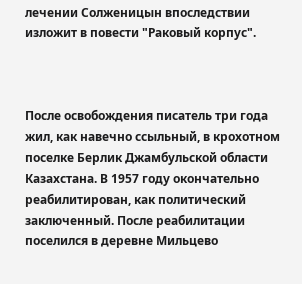лечении Солженицын впоследствии изложит в повести "Раковый корпус".



После освобождения писатель три года жил, как навечно ссыльный, в крохотном поселке Берлик Джамбульской области Казахстана. В 1957 году окончательно реабилитирован, как политический заключенный. После реабилитации поселился в деревне Мильцево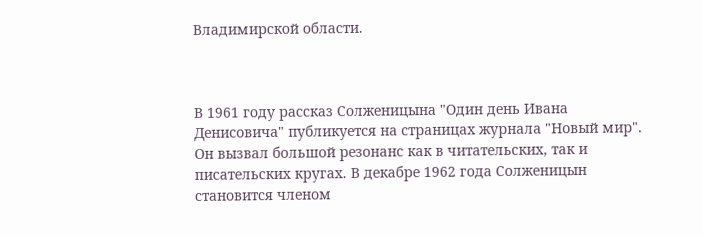Владимирской области.



В 1961 году рассказ Солженицына "Один день Ивана Денисовича" публикуется на страницах журнала "Новый мир". Он вызвал большой резонанс как в читательских, так и писательских кругах. В декабре 1962 года Солженицын становится членом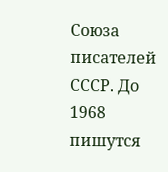Союза писателей СССР. До 1968 пишутся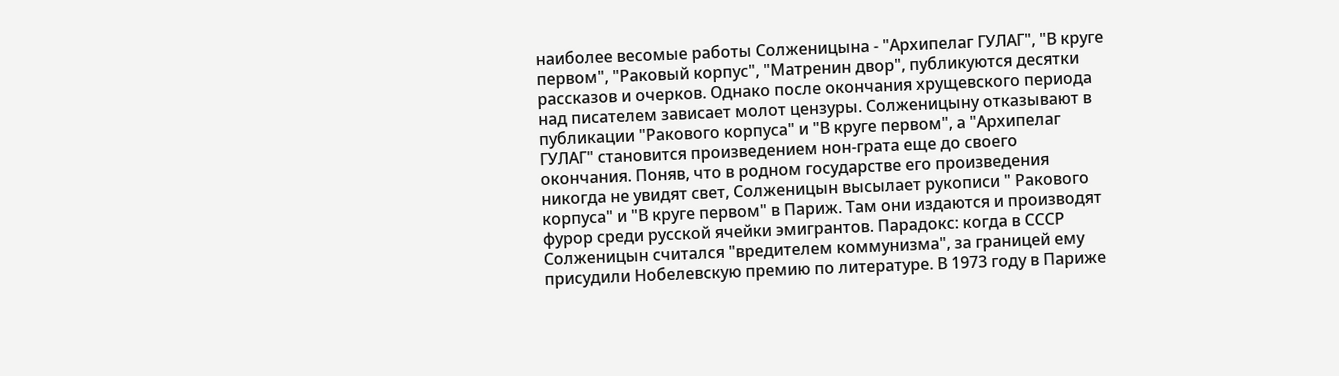наиболее весомые работы Солженицына - "Архипелаг ГУЛАГ", "В круге первом", "Раковый корпус", "Матренин двор", публикуются десятки рассказов и очерков. Однако после окончания хрущевского периода над писателем зависает молот цензуры. Солженицыну отказывают в публикации "Ракового корпуса" и "В круге первом", а "Архипелаг ГУЛАГ" становится произведением нон-грата еще до своего окончания. Поняв, что в родном государстве его произведения никогда не увидят свет, Солженицын высылает рукописи " Ракового корпуса" и "В круге первом" в Париж. Там они издаются и производят фурор среди русской ячейки эмигрантов. Парадокс: когда в СССР Солженицын считался "вредителем коммунизма", за границей ему присудили Нобелевскую премию по литературе. В 1973 году в Париже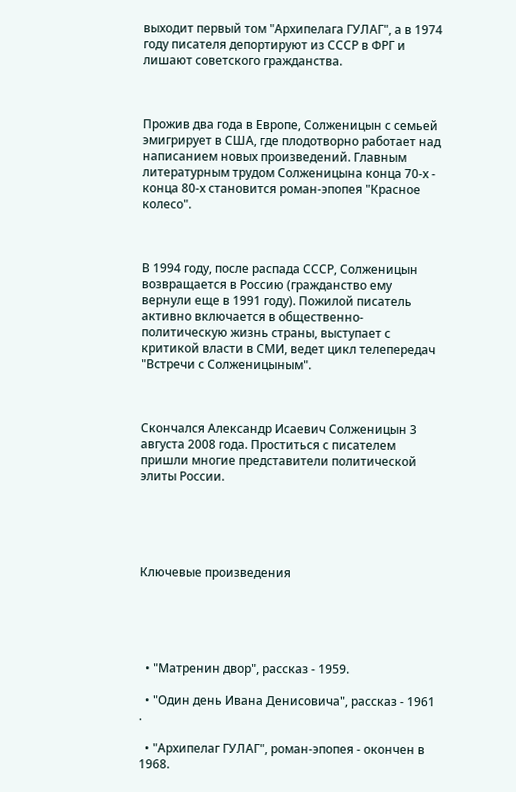выходит первый том "Архипелага ГУЛАГ", а в 1974 году писателя депортируют из СССР в ФРГ и лишают советского гражданства.



Прожив два года в Европе, Солженицын с семьей эмигрирует в США, где плодотворно работает над написанием новых произведений. Главным литературным трудом Солженицына конца 70-х - конца 80-х становится роман-эпопея "Красное колесо".



В 1994 году, после распада СССР, Солженицын возвращается в Россию (гражданство ему вернули еще в 1991 году). Пожилой писатель активно включается в общественно-политическую жизнь страны, выступает с критикой власти в СМИ, ведет цикл телепередач "Встречи с Солженицыным".



Скончался Александр Исаевич Солженицын 3 августа 2008 года. Проститься с писателем пришли многие представители политической элиты России.





Ключевые произведения





  • "Матренин двор", рассказ - 1959.

  • "Один день Ивана Денисовича", рассказ - 1961 .

  • "Архипелаг ГУЛАГ", роман-эпопея - окончен в 1968.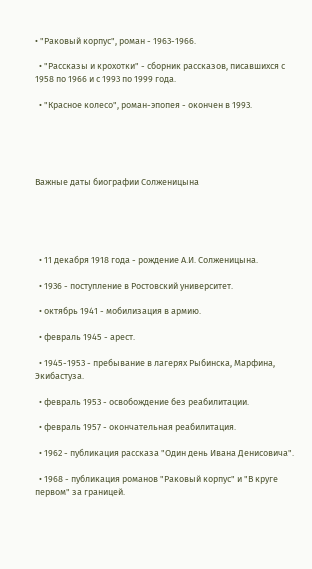• "Раковый корпус", роман - 1963-1966.

  • "Рассказы и крохотки" - сборник рассказов, писавшихся с 1958 по 1966 и с 1993 по 1999 года.

  • "Красное колесо", роман-эпопея - окончен в 1993.





Важные даты биографии Солженицына





  • 11 декабря 1918 года - рождение А.И. Солженицына.

  • 1936 - поступление в Ростовский университет.

  • октябрь 1941 - мобилизация в армию.

  • февраль 1945 - арест.

  • 1945-1953 - пребывание в лагерях Рыбинска, Марфина, Экибастуза.

  • февраль 1953 - освобождение без реабилитации.

  • февраль 1957 - окончательная реабилитация.

  • 1962 - публикация рассказа "Один день Ивана Денисовича".

  • 1968 - публикация романов "Раковый корпус" и "В круге первом" за границей.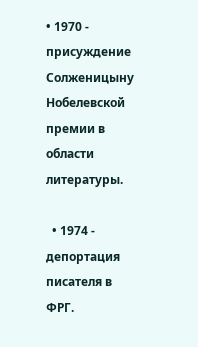• 1970 - присуждение Солженицыну Нобелевской премии в области литературы.

  • 1974 - депортация писателя в ФРГ.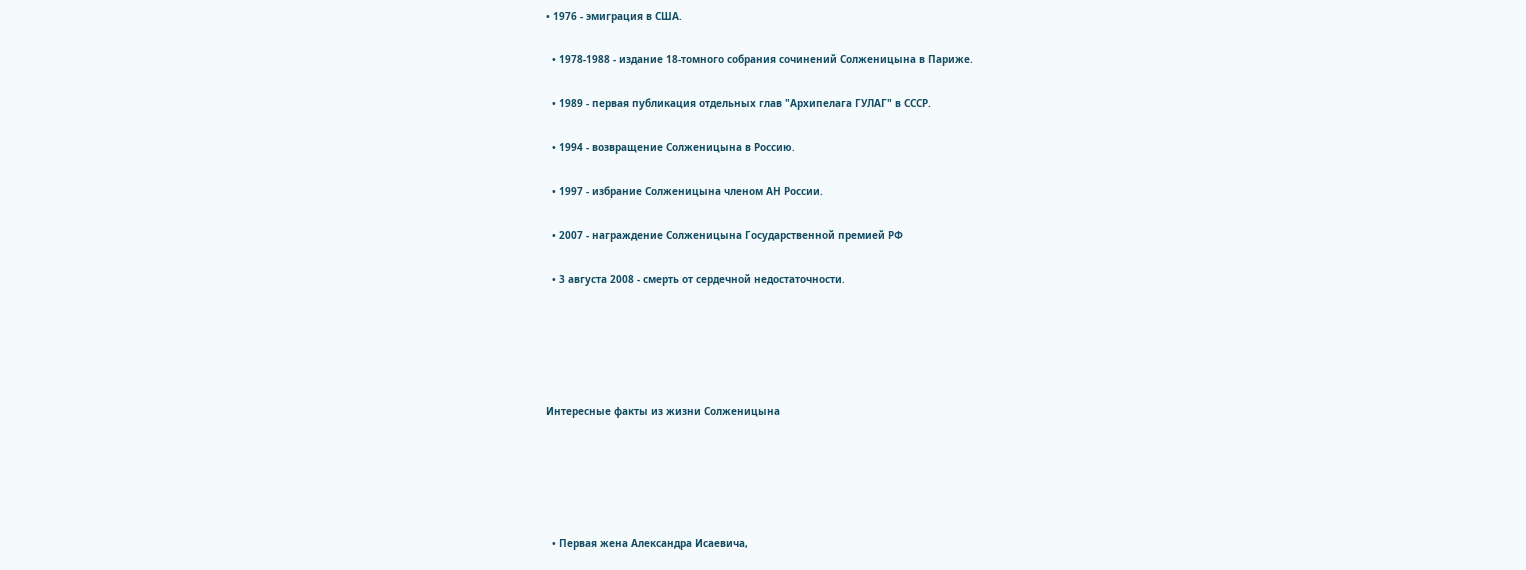• 1976 - эмиграция в США.

  • 1978-1988 - издание 18-томного собрания сочинений Солженицына в Париже.

  • 1989 - первая публикация отдельных глав "Архипелага ГУЛАГ" в СССР.

  • 1994 - возвращение Солженицына в Россию.

  • 1997 - избрание Солженицына членом АН России.

  • 2007 - награждение Солженицына Государственной премией РФ

  • 3 августа 2008 - смерть от сердечной недостаточности.





Интересные факты из жизни Солженицына





  • Первая жена Александра Исаевича,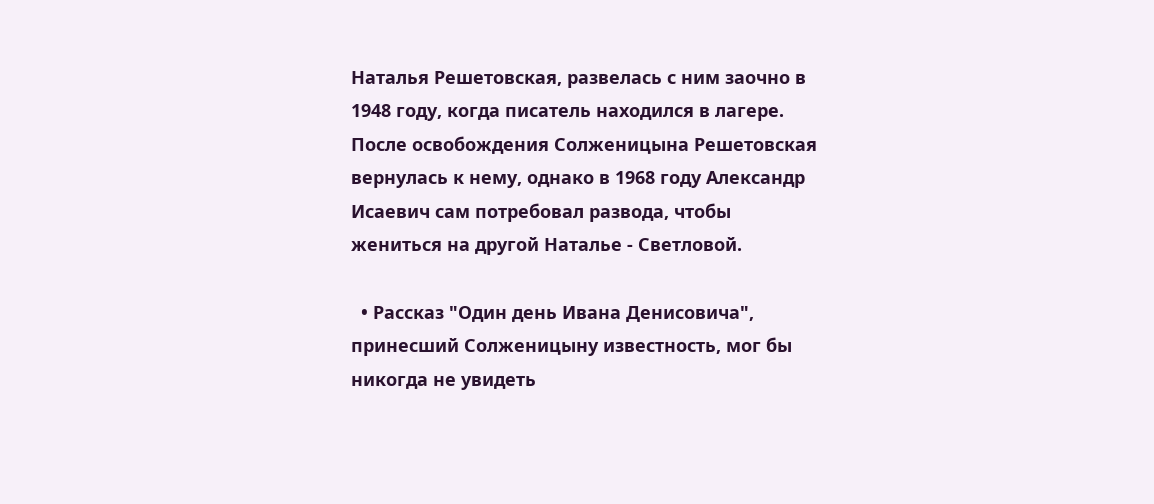Наталья Решетовская, развелась с ним заочно в 1948 году, когда писатель находился в лагере. После освобождения Солженицына Решетовская вернулась к нему, однако в 1968 году Александр Исаевич сам потребовал развода, чтобы жениться на другой Наталье - Светловой.

  • Рассказ "Один день Ивана Денисовича", принесший Солженицыну известность, мог бы никогда не увидеть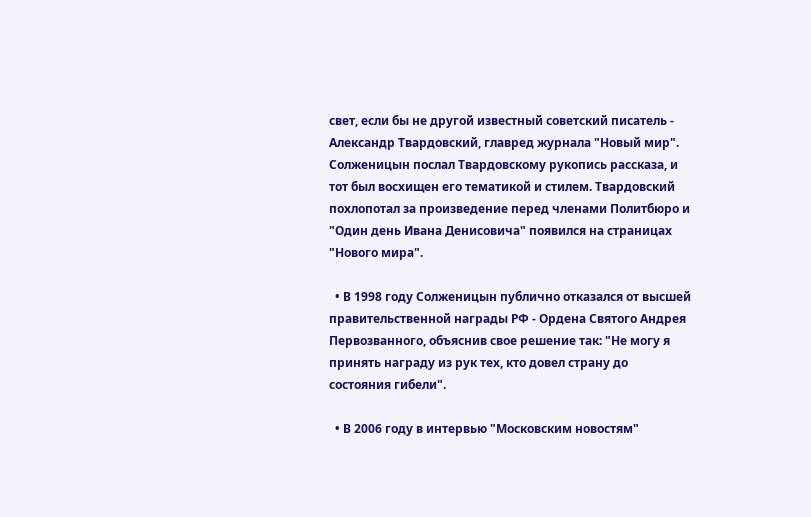свет, если бы не другой известный советский писатель - Александр Твардовский, главред журнала "Новый мир". Солженицын послал Твардовскому рукопись рассказа, и тот был восхищен его тематикой и стилем. Твардовский похлопотал за произведение перед членами Политбюро и "Один день Ивана Денисовича" появился на страницах "Нового мира".

  • В 1998 году Солженицын публично отказался от высшей правительственной награды РФ - Ордена Святого Андрея Первозванного, объяснив свое решение так: "Не могу я принять награду из рук тех, кто довел страну до состояния гибели".

  • В 2006 году в интервью "Московским новостям"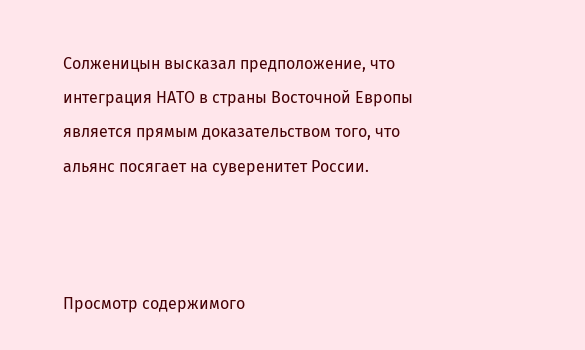Солженицын высказал предположение, что интеграция НАТО в страны Восточной Европы является прямым доказательством того, что альянс посягает на суверенитет России.



Просмотр содержимого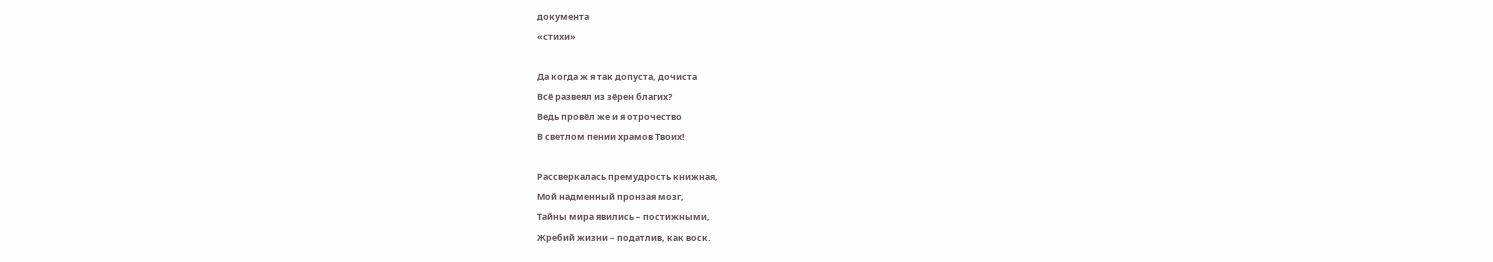документа
«стихи»

Да когда ж я так допуста, дочиста
Всё развеял из зёрен благих?
Ведь провёл же и я отрочество
В светлом пении храмов Твоих!

Рассверкалась премудрость книжная,
Мой надменный пронзая мозг,
Тайны мира явились – постижными,
Жребий жизни – податлив, как воск.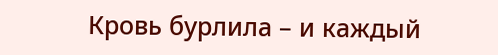Кровь бурлила – и каждый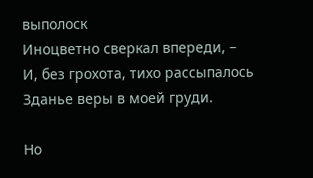выполоск
Иноцветно сверкал впереди, –
И, без грохота, тихо рассыпалось
Зданье веры в моей груди.

Но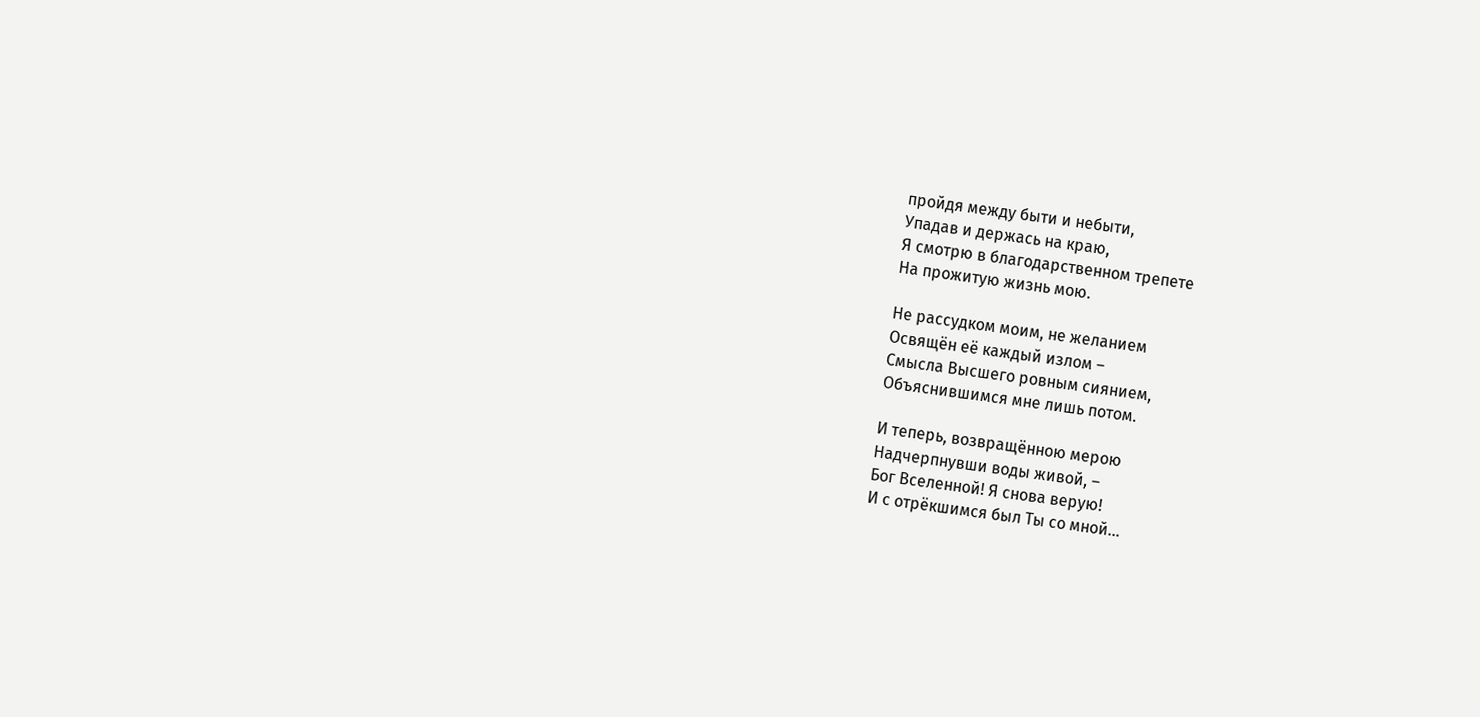пройдя между быти и небыти,
Упадав и держась на краю,
Я смотрю в благодарственном трепете
На прожитую жизнь мою.

Не рассудком моим, не желанием
Освящён её каждый излом –
Смысла Высшего ровным сиянием,
Объяснившимся мне лишь потом.

И теперь, возвращённою мерою
Надчерпнувши воды живой, –
Бог Вселенной! Я снова верую!
И с отрёкшимся был Ты со мной...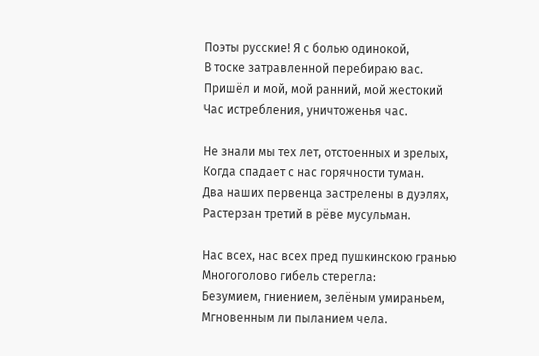Поэты русские! Я с болью одинокой,
В тоске затравленной перебираю вас.
Пришёл и мой, мой ранний, мой жестокий
Час истребления, уничтоженья час.

Не знали мы тех лет, отстоенных и зрелых,
Когда спадает с нас горячности туман.
Два наших первенца застрелены в дуэлях,
Растерзан третий в рёве мусульман.

Нас всех, нас всех пред пушкинскою гранью
Многоголово гибель стерегла:
Безумием, гниением, зелёным умираньем,
Мгновенным ли пыланием чела.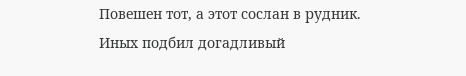Повешен тот, а этот сослан в рудник.
Иных подбил догадливый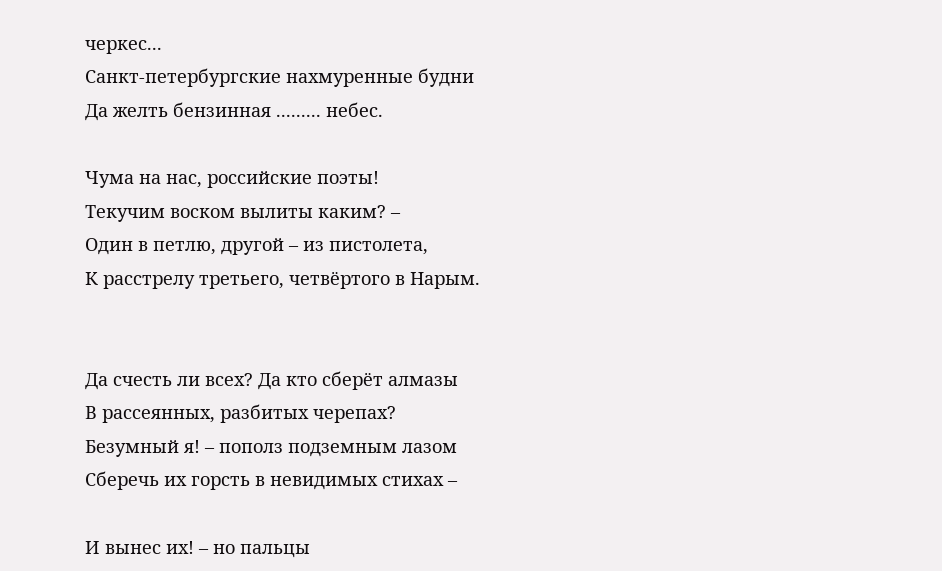черкес...
Санкт-петербургские нахмуренные будни
Да желть бензинная ......... небес.

Чума на нас, российские поэты!
Текучим воском вылиты каким? –
Один в петлю, другой – из пистолета,
К расстрелу третьего, четвёртого в Нарым.


Да счесть ли всех? Да кто сберёт алмазы
В рассеянных, разбитых черепах?
Безумный я! – пополз подземным лазом
Сберечь их горсть в невидимых стихах –

И вынес их! – но пальцы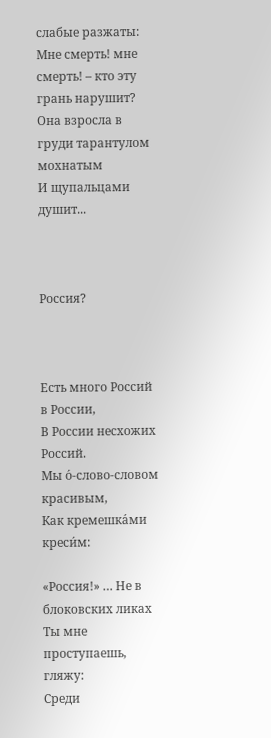слабые разжаты:
Мне смерть! мне смерть! – кто эту грань нарушит?
Она взросла в груди тарантулом мохнатым
И щупальцами душит...



Россия?



Есть много Россий в России,
В России несхожих Россий.
Мы о́-слово-словом красивым,
Как кремешка́ми креси́м:

«Россия!» … Не в блоковских ликах
Ты мне проступаешь, гляжу:
Среди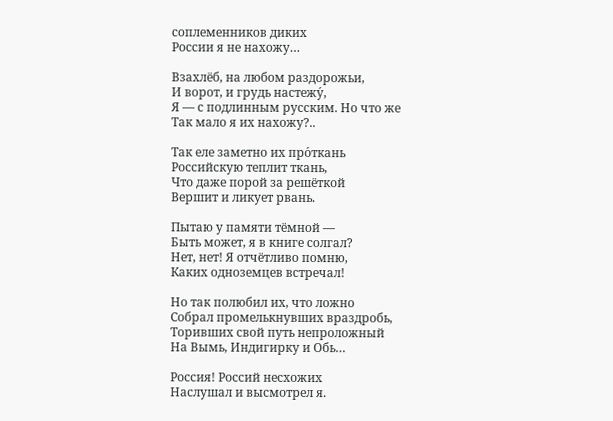соплеменников диких
России я не нахожу…

Взахлёб, на любом раздорожьи,
И ворот, и грудь настежу́,
Я — с подлинным русским. Но что же
Так мало я их нахожу?..

Так еле заметно их про́ткань
Российскую теплит ткань,
Что даже порой за решёткой
Вершит и ликует рвань.

Пытаю у памяти тёмной —
Быть может, я в книге солгал?
Нет, нет! Я отчётливо помню,
Каких одноземцев встречал!

Но так полюбил их, что ложно
Собрал промелькнувших враздробь,
Торивших свой путь непроложный
На Вымь, Индигирку и Обь…

Россия! Россий несхожих
Наслушал и высмотрел я.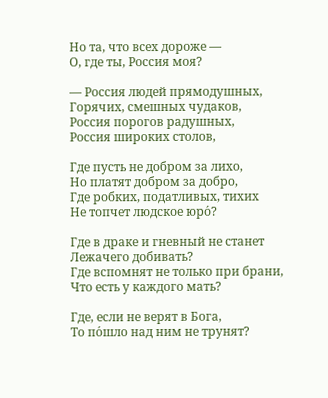Но та, что всех дороже —
О, где ты, Россия моя?

— Россия людей прямодушных,
Горячих, смешных чудаков,
Россия порогов радушных,
Россия широких столов,

Где пусть не добром за лихо,
Но платят добром за добро,
Где робких, податливых, тихих
Не топчет людское юро́?

Где в драке и гневный не станет
Лежачего добивать?
Где вспомнят не только при брани,
Что есть у каждого мать?

Где, если не верят в Бога,
То по́шло над ним не трунят?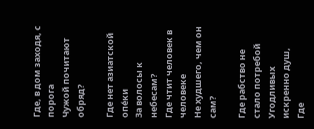Где, в дом заходя, с порога
Чужой почитают обряд?

Где нет азиатской опе́ки
За волосы к небесам?
Где чтит человек в человеке
Не худшего, чем он сам?

Где рабство не стало потребой
Угодливых искренно душ,
Где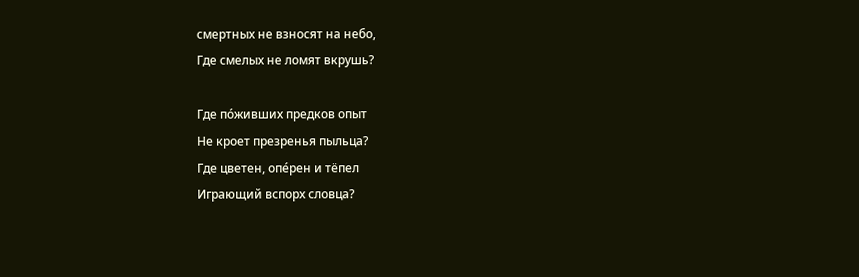смертных не взносят на небо,
Где смелых не ломят вкрушь?

Где по́живших предков опыт
Не кроет презренья пыльца?
Где цветен, опе́рен и тёпел
Играющий вспорх словца?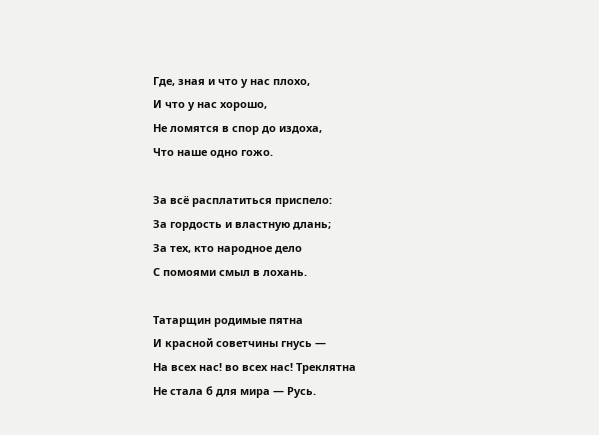Где, зная и что у нас плохо,
И что у нас хорошо,
Не ломятся в спор до издоха,
Что наше одно гожо.

За всё расплатиться приспело:
За гордость и властную длань;
За тех, кто народное дело
С помоями смыл в лохань.

Татарщин родимые пятна
И красной советчины гнусь —
На всех нас! во всех нас! Треклятна
Не стала б для мира — Русь.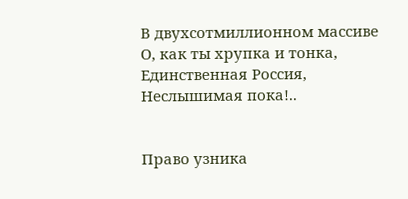В двухсотмиллионном массиве
О, как ты хрупка и тонка,
Единственная Россия,
Неслышимая пока!..


Право узника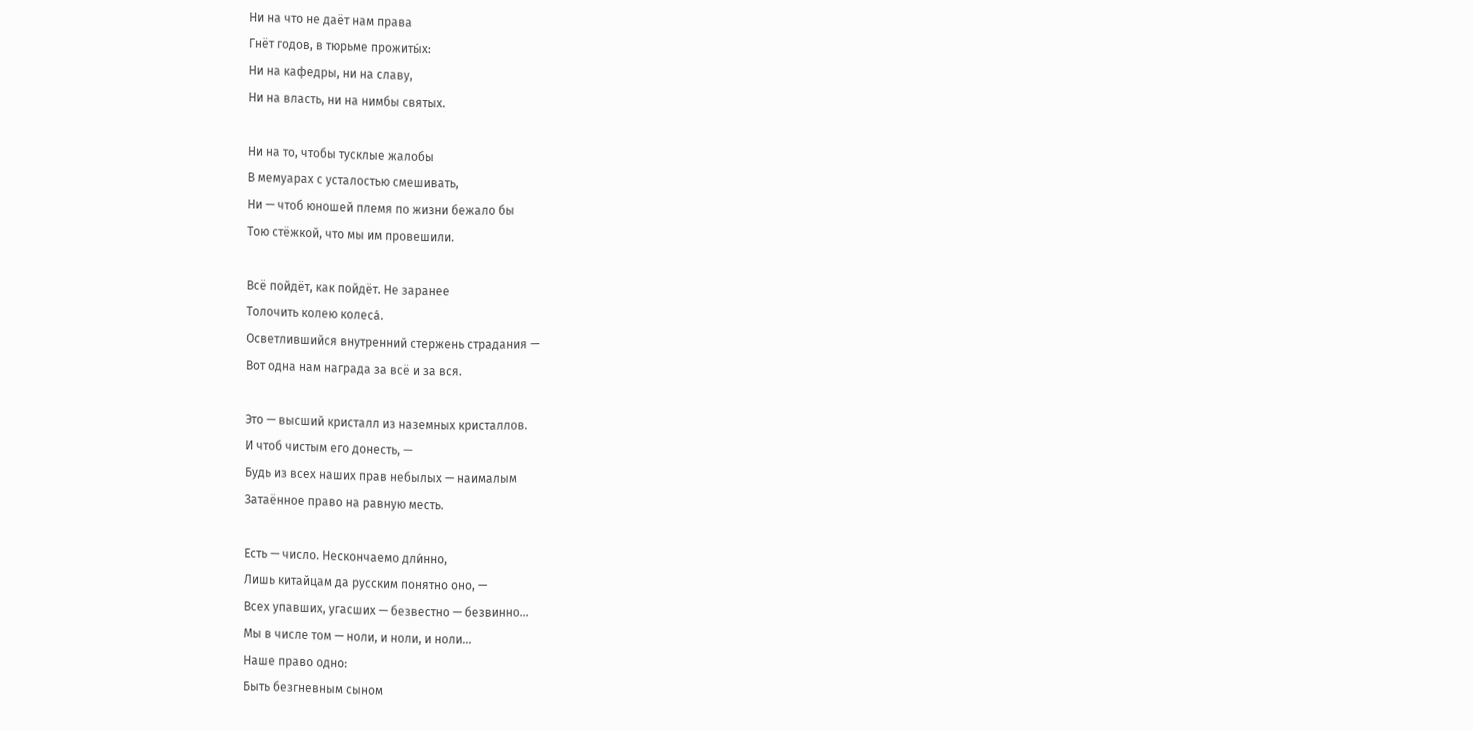Ни на что не даёт нам права
Гнёт годов, в тюрьме прожиты́х:
Ни на кафедры, ни на славу,
Ни на власть, ни на нимбы святых.

Ни на то, чтобы тусклые жалобы
В мемуарах с усталостью смешивать,
Ни — чтоб юношей племя по жизни бежало бы
Тою стёжкой, что мы им провешили.

Всё пойдёт, как пойдёт. Не заранее
Толочить колею колеса́.
Осветлившийся внутренний стержень страдания —
Вот одна нам награда за всё и за вся.

Это — высший кристалл из наземных кристаллов.
И чтоб чистым его донесть, —
Будь из всех наших прав небылых — наималым
Затаённое право на равную месть.

Есть — число. Нескончаемо дли́нно,
Лишь китайцам да русским понятно оно, —
Всех упавших, угасших — безвестно — безвинно…
Мы в числе том — ноли, и ноли, и ноли…
Наше право одно:
Быть безгневным сыном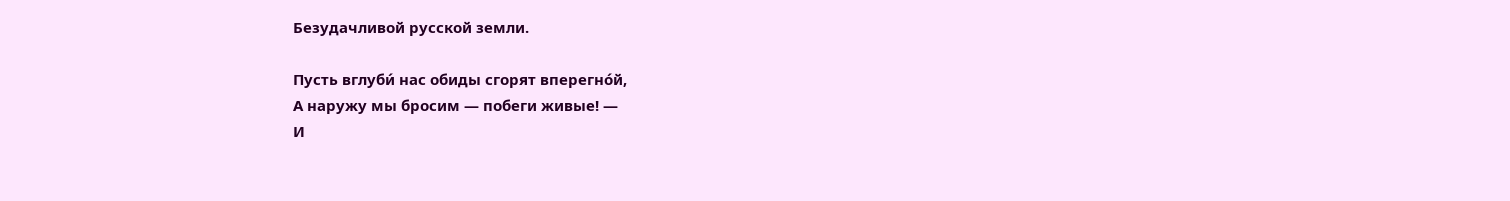Безудачливой русской земли.

Пусть вглуби́ нас обиды сгорят вперегно́й,
А наружу мы бросим — побеги живые! —
И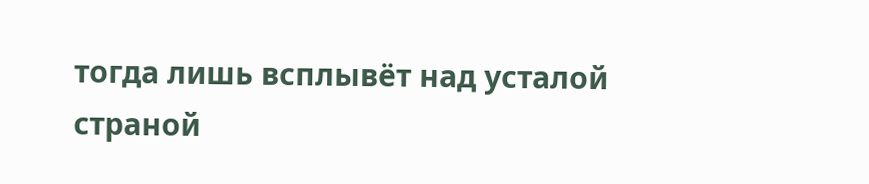тогда лишь всплывёт над усталой страной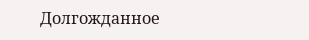Долгожданное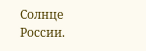Солнце России.